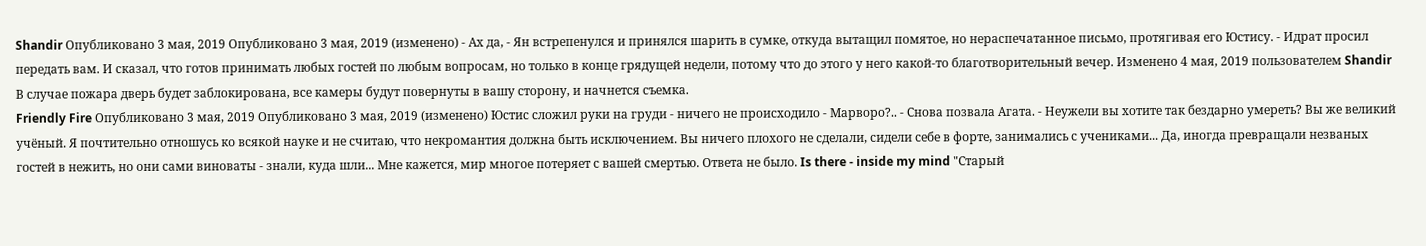Shandir Опубликовано 3 мая, 2019 Опубликовано 3 мая, 2019 (изменено) - Ах да, - Ян встрепенулся и принялся шарить в сумке, откуда вытащил помятое, но нераспечатанное письмо, протягивая его Юстису. - Идрат просил передать вам. И сказал, что готов принимать любых гостей по любым вопросам, но только в конце грядущей недели, потому что до этого у него какой-то благотворительный вечер. Изменено 4 мая, 2019 пользователем Shandir В случае пожара дверь будет заблокирована, все камеры будут повернуты в вашу сторону, и начнется съемка.
Friendly Fire Опубликовано 3 мая, 2019 Опубликовано 3 мая, 2019 (изменено) Юстис сложил руки на груди - ничего не происходило - Марворо?.. - Снова позвала Агата. - Неужели вы хотите так бездарно умереть? Вы же великий учёный. Я почтительно отношусь ко всякой науке и не считаю, что некромантия должна быть исключением. Вы ничего плохого не сделали, сидели себе в форте, занимались с учениками... Да, иногда превращали незваных гостей в нежить, но они сами виноваты - знали, куда шли... Мне кажется, мир многое потеряет с вашей смертью. Ответа не было. Is there - inside my mind "Старый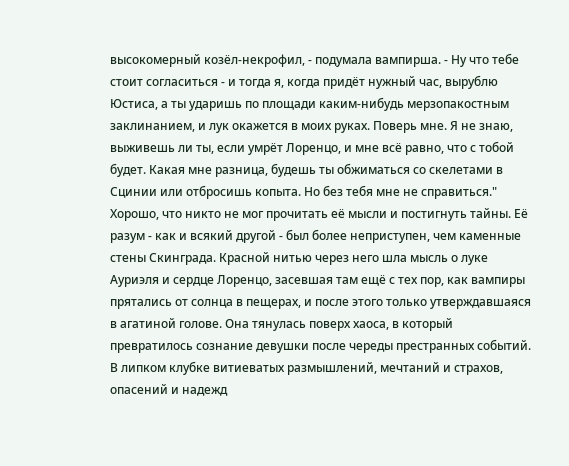высокомерный козёл-некрофил, - подумала вампирша. - Ну что тебе стоит согласиться - и тогда я, когда придёт нужный час, вырублю Юстиса, а ты ударишь по площади каким-нибудь мерзопакостным заклинанием, и лук окажется в моих руках. Поверь мне. Я не знаю, выживешь ли ты, если умрёт Лоренцо, и мне всё равно, что с тобой будет. Какая мне разница, будешь ты обжиматься со скелетами в Сцинии или отбросишь копыта. Но без тебя мне не справиться." Хорошо, что никто не мог прочитать её мысли и постигнуть тайны. Её разум - как и всякий другой - был более неприступен, чем каменные стены Скинграда. Красной нитью через него шла мысль о луке Ауриэля и сердце Лоренцо, засевшая там ещё с тех пор, как вампиры прятались от солнца в пещерах, и после этого только утверждавшаяся в агатиной голове. Она тянулась поверх хаоса, в который превратилось сознание девушки после череды престранных событий. В липком клубке витиеватых размышлений, мечтаний и страхов, опасений и надежд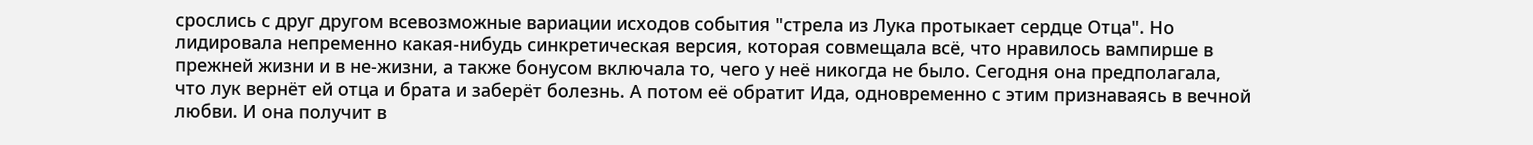срослись с друг другом всевозможные вариации исходов события "стрела из Лука протыкает сердце Отца". Но лидировала непременно какая-нибудь синкретическая версия, которая совмещала всё, что нравилось вампирше в прежней жизни и в не-жизни, а также бонусом включала то, чего у неё никогда не было. Сегодня она предполагала, что лук вернёт ей отца и брата и заберёт болезнь. А потом её обратит Ида, одновременно с этим признаваясь в вечной любви. И она получит в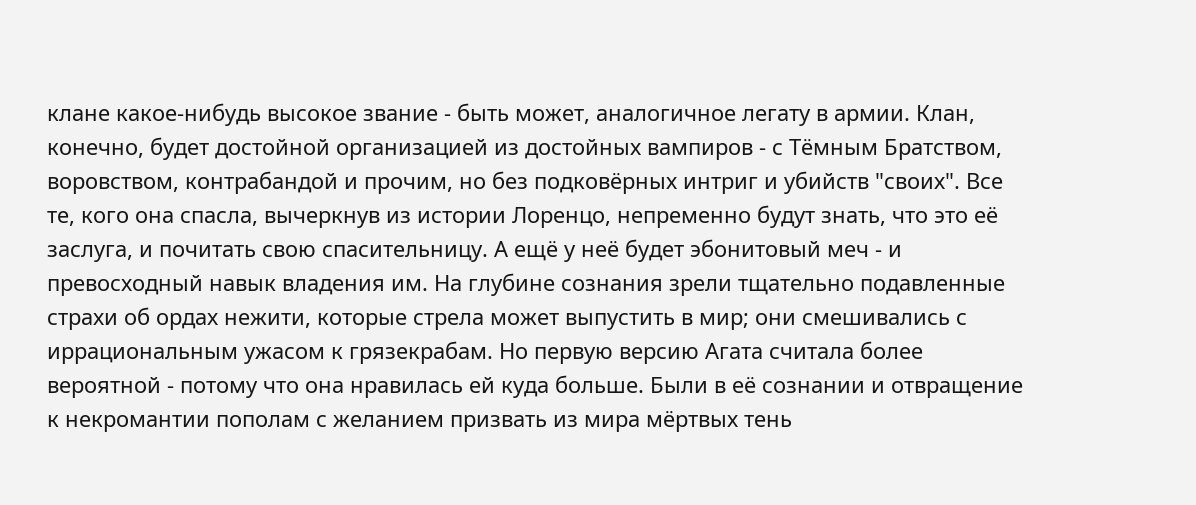клане какое-нибудь высокое звание - быть может, аналогичное легату в армии. Клан, конечно, будет достойной организацией из достойных вампиров - с Тёмным Братством, воровством, контрабандой и прочим, но без подковёрных интриг и убийств "своих". Все те, кого она спасла, вычеркнув из истории Лоренцо, непременно будут знать, что это её заслуга, и почитать свою спасительницу. А ещё у неё будет эбонитовый меч - и превосходный навык владения им. На глубине сознания зрели тщательно подавленные страхи об ордах нежити, которые стрела может выпустить в мир; они смешивались с иррациональным ужасом к грязекрабам. Но первую версию Агата считала более вероятной - потому что она нравилась ей куда больше. Были в её сознании и отвращение к некромантии пополам с желанием призвать из мира мёртвых тень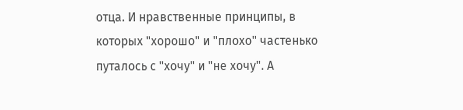отца. И нравственные принципы, в которых "хорошо" и "плохо" частенько путалось с "хочу" и "не хочу". А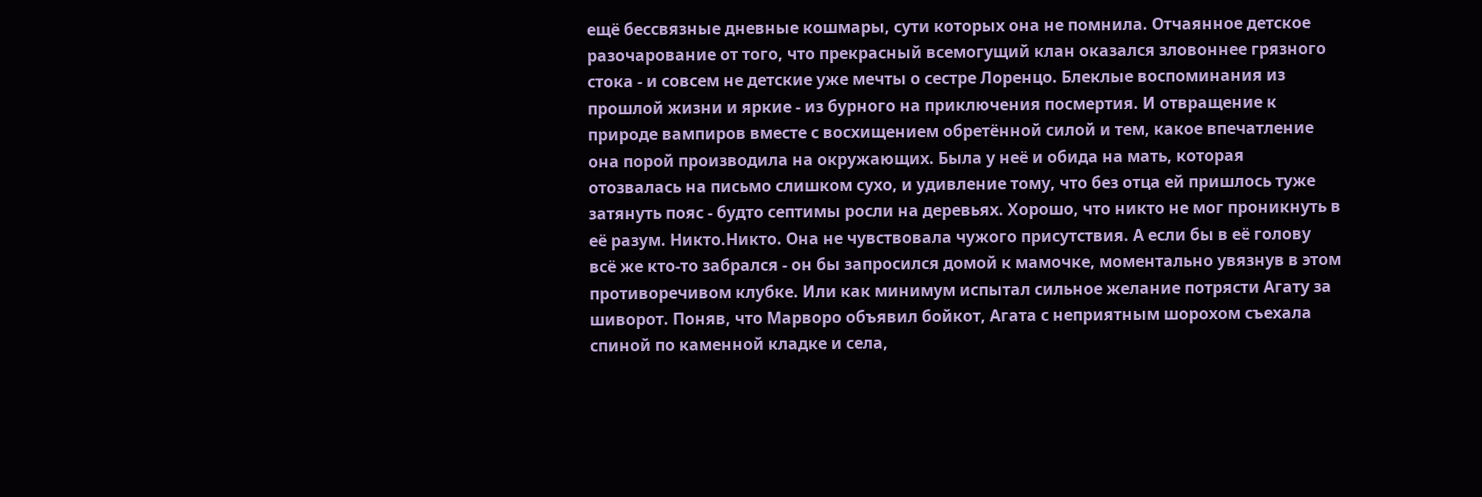ещё бессвязные дневные кошмары, сути которых она не помнила. Отчаянное детское разочарование от того, что прекрасный всемогущий клан оказался зловоннее грязного стока - и совсем не детские уже мечты о сестре Лоренцо. Блеклые воспоминания из прошлой жизни и яркие - из бурного на приключения посмертия. И отвращение к природе вампиров вместе с восхищением обретённой силой и тем, какое впечатление она порой производила на окружающих. Была у неё и обида на мать, которая отозвалась на письмо слишком сухо, и удивление тому, что без отца ей пришлось туже затянуть пояс - будто септимы росли на деревьях. Хорошо, что никто не мог проникнуть в её разум. Никто.Никто. Она не чувствовала чужого присутствия. А если бы в её голову всё же кто-то забрался - он бы запросился домой к мамочке, моментально увязнув в этом противоречивом клубке. Или как минимум испытал сильное желание потрясти Агату за шиворот. Поняв, что Марворо объявил бойкот, Агата с неприятным шорохом съехала спиной по каменной кладке и села,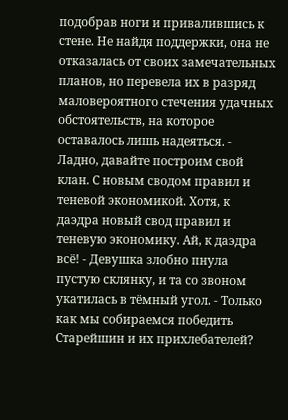подобрав ноги и привалившись к стене. Не найдя поддержки, она не отказалась от своих замечательных планов, но перевела их в разряд маловероятного стечения удачных обстоятельств, на которое оставалось лишь надеяться. - Ладно, давайте построим свой клан. С новым сводом правил и теневой экономикой. Хотя, к даэдра новый свод правил и теневую экономику. Ай, к даэдра всё! - Девушка злобно пнула пустую склянку, и та со звоном укатилась в тёмный угол. - Только как мы собираемся победить Старейшин и их прихлебателей?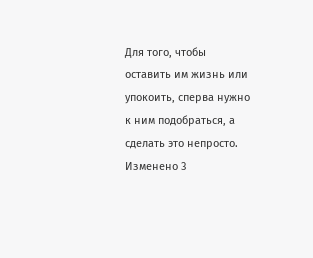Для того, чтобы оставить им жизнь или упокоить, сперва нужно к ним подобраться, а сделать это непросто. Изменено 3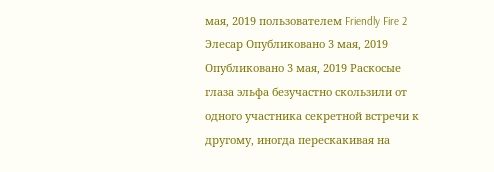мая, 2019 пользователем Friendly Fire 2
Элесар Опубликовано 3 мая, 2019 Опубликовано 3 мая, 2019 Раскосые глаза эльфа безучастно скользили от одного участника секретной встречи к другому, иногда перескакивая на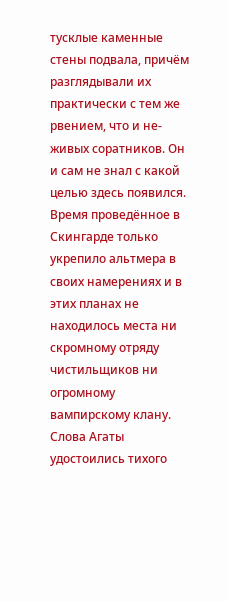тусклые каменные стены подвала, причём разглядывали их практически с тем же рвением, что и не-живых соратников. Он и сам не знал с какой целью здесь появился. Время проведённое в Скингарде только укрепило альтмера в своих намерениях и в этих планах не находилось места ни скромному отряду чистильщиков ни огромному вампирскому клану. Слова Агаты удостоились тихого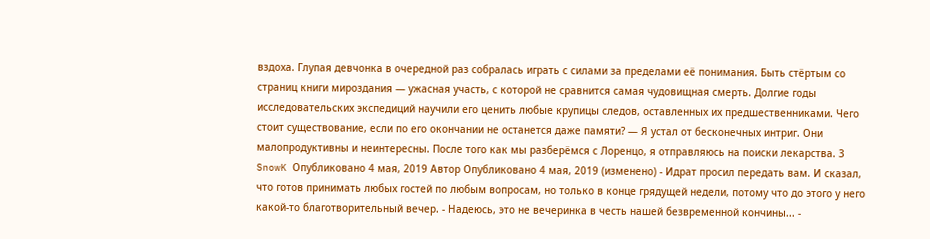вздоха. Глупая девчонка в очередной раз собралась играть с силами за пределами её понимания. Быть стёртым со страниц книги мироздания — ужасная участь, с которой не сравнится самая чудовищная смерть. Долгие годы исследовательских экспедиций научили его ценить любые крупицы следов, оставленных их предшественниками. Чего стоит существование, если по его окончании не останется даже памяти? — Я устал от бесконечных интриг. Они малопродуктивны и неинтересны. После того как мы разберёмся с Лоренцо, я отправляюсь на поиски лекарства. 3
SnowK Опубликовано 4 мая, 2019 Автор Опубликовано 4 мая, 2019 (изменено) - Идрат просил передать вам. И сказал, что готов принимать любых гостей по любым вопросам, но только в конце грядущей недели, потому что до этого у него какой-то благотворительный вечер. - Надеюсь, это не вечеринка в честь нашей безвременной кончины... -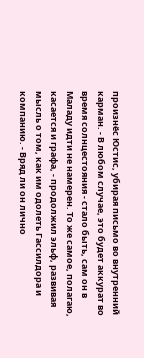произнёс Юстис, убирая письмо во внутренний карман. - В любом случае, это будет аккурат во время солнцестояния - стало быть, сам он в Маладу идти не намерен. То же самое, полагаю, касается и графа, - продолжил эльф, развивая мысль о том, как им одолеть Гассилдора и компанию. - Вряд ли он лично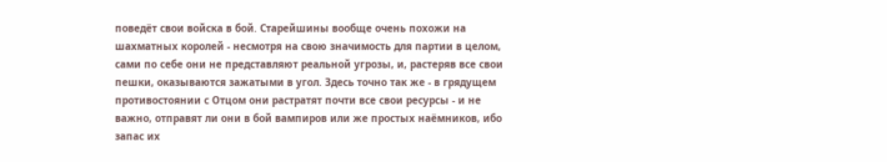поведёт свои войска в бой. Старейшины вообще очень похожи на шахматных королей - несмотря на свою значимость для партии в целом, сами по себе они не представляют реальной угрозы, и, растеряв все свои пешки, оказываются зажатыми в угол. Здесь точно так же - в грядущем противостоянии с Отцом они растратят почти все свои ресурсы - и не важно, отправят ли они в бой вампиров или же простых наёмников, ибо запас их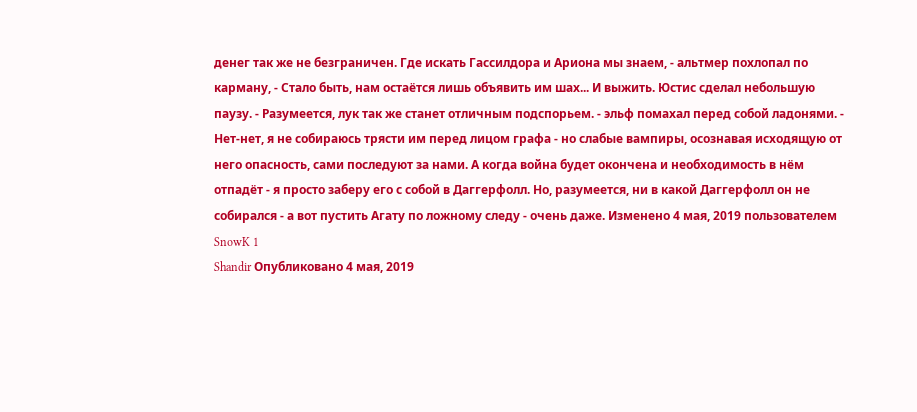денег так же не безграничен. Где искать Гассилдора и Ариона мы знаем, - альтмер похлопал по карману, - Стало быть, нам остаётся лишь объявить им шах... И выжить. Юстис сделал небольшую паузу. - Разумеется, лук так же станет отличным подспорьем. - эльф помахал перед собой ладонями. - Нет-нет, я не собираюсь трясти им перед лицом графа - но слабые вампиры, осознавая исходящую от него опасность, сами последуют за нами. А когда война будет окончена и необходимость в нём отпадёт - я просто заберу его с собой в Даггерфолл. Но, разумеется, ни в какой Даггерфолл он не собирался - а вот пустить Агату по ложному следу - очень даже. Изменено 4 мая, 2019 пользователем SnowK 1
Shandir Опубликовано 4 мая, 2019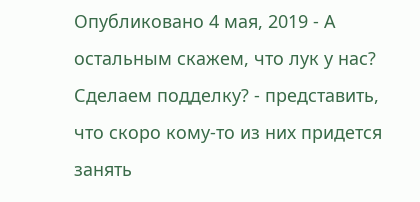Опубликовано 4 мая, 2019 - А остальным скажем, что лук у нас? Сделаем подделку? - представить, что скоро кому-то из них придется занять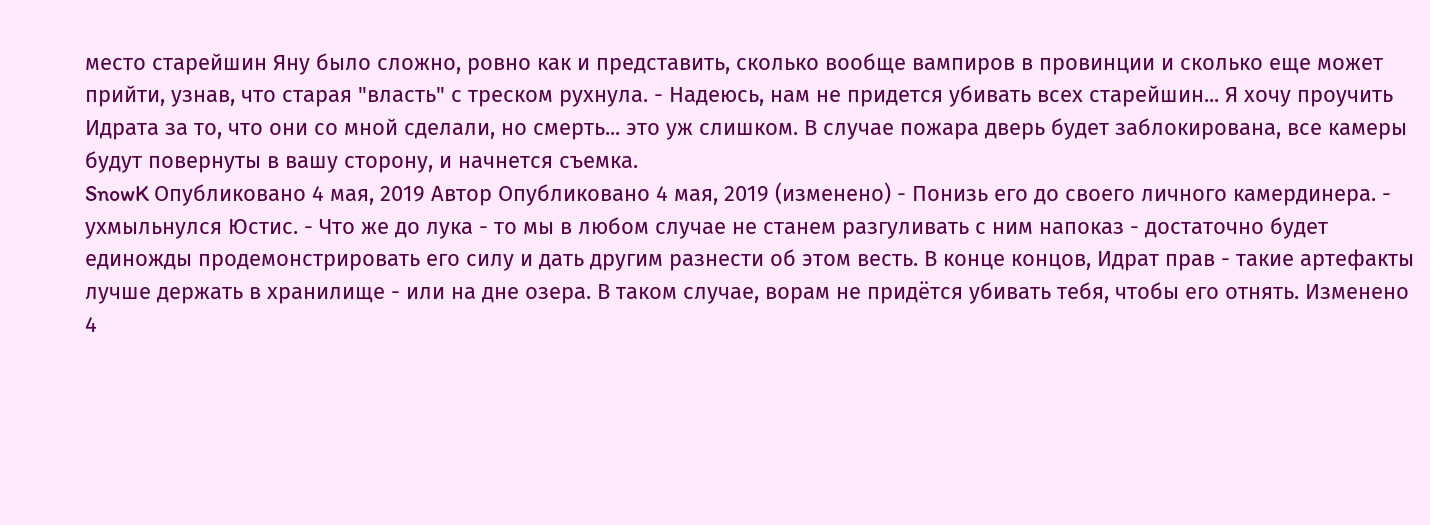место старейшин Яну было сложно, ровно как и представить, сколько вообще вампиров в провинции и сколько еще может прийти, узнав, что старая "власть" с треском рухнула. - Надеюсь, нам не придется убивать всех старейшин... Я хочу проучить Идрата за то, что они со мной сделали, но смерть... это уж слишком. В случае пожара дверь будет заблокирована, все камеры будут повернуты в вашу сторону, и начнется съемка.
SnowK Опубликовано 4 мая, 2019 Автор Опубликовано 4 мая, 2019 (изменено) - Понизь его до своего личного камердинера. - ухмыльнулся Юстис. - Что же до лука - то мы в любом случае не станем разгуливать с ним напоказ - достаточно будет единожды продемонстрировать его силу и дать другим разнести об этом весть. В конце концов, Идрат прав - такие артефакты лучше держать в хранилище - или на дне озера. В таком случае, ворам не придётся убивать тебя, чтобы его отнять. Изменено 4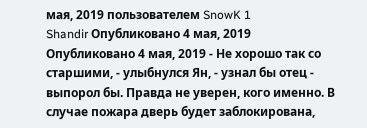мая, 2019 пользователем SnowK 1
Shandir Опубликовано 4 мая, 2019 Опубликовано 4 мая, 2019 - Не хорошо так со старшими, - улыбнулся Ян, - узнал бы отец - выпорол бы. Правда не уверен, кого именно. В случае пожара дверь будет заблокирована,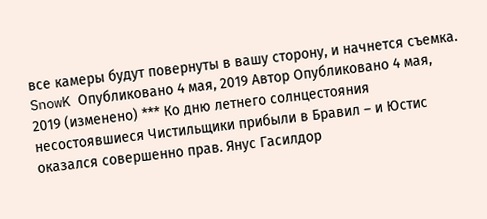все камеры будут повернуты в вашу сторону, и начнется съемка.
SnowK Опубликовано 4 мая, 2019 Автор Опубликовано 4 мая, 2019 (изменено) *** Ко дню летнего солнцестояния несостоявшиеся Чистильщики прибыли в Бравил – и Юстис оказался совершенно прав. Янус Гасилдор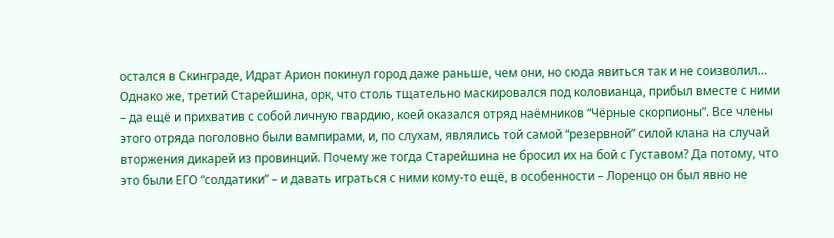остался в Скинграде, Идрат Арион покинул город даже раньше, чем они, но сюда явиться так и не соизволил… Однако же, третий Старейшина, орк, что столь тщательно маскировался под коловианца, прибыл вместе с ними – да ещё и прихватив с собой личную гвардию, коей оказался отряд наёмников “Чёрные скорпионы”. Все члены этого отряда поголовно были вампирами, и, по слухам, являлись той самой “резервной” силой клана на случай вторжения дикарей из провинций. Почему же тогда Старейшина не бросил их на бой с Густавом? Да потому, что это были ЕГО “солдатики” – и давать играться с ними кому-то ещё, в особенности – Лоренцо он был явно не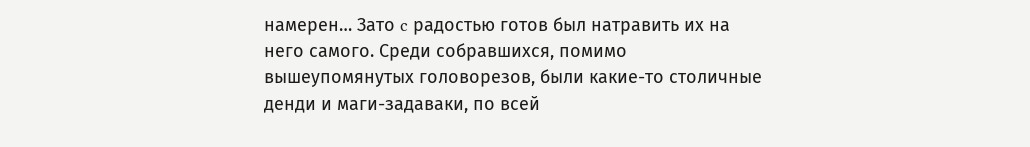намерен… Зато c радостью готов был натравить их на него самого. Среди собравшихся, помимо вышеупомянутых головорезов, были какие-то столичные денди и маги-задаваки, по всей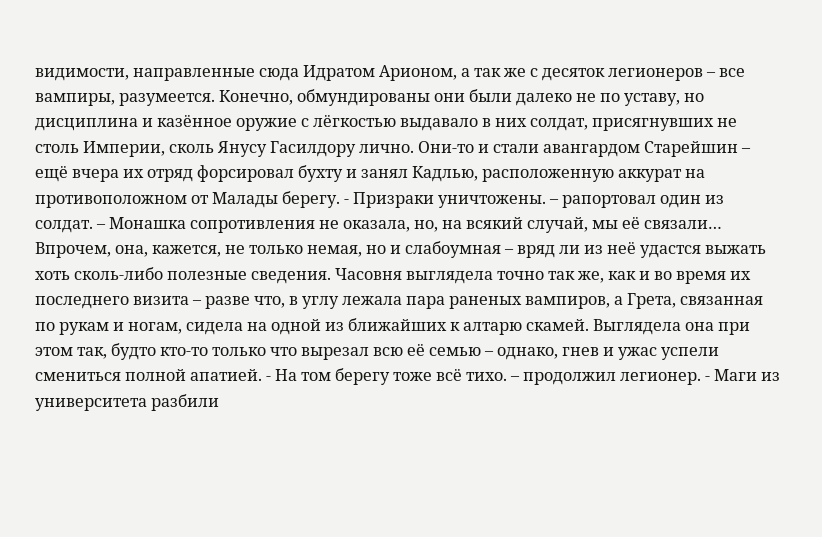видимости, направленные сюда Идратом Арионом, а так же с десяток легионеров – все вампиры, разумеется. Конечно, обмундированы они были далеко не по уставу, но дисциплина и казённое оружие с лёгкостью выдавало в них солдат, присягнувших не столь Империи, сколь Янусу Гасилдору лично. Они-то и стали авангардом Старейшин – ещё вчера их отряд форсировал бухту и занял Кадлью, расположенную аккурат на противоположном от Малады берегу. - Призраки уничтожены. – рапортовал один из солдат. – Монашка сопротивления не оказала, но, на всякий случай, мы её связали… Впрочем, она, кажется, не только немая, но и слабоумная – вряд ли из неё удастся выжать хоть сколь-либо полезные сведения. Часовня выглядела точно так же, как и во время их последнего визита – разве что, в углу лежала пара раненых вампиров, а Грета, связанная по рукам и ногам, сидела на одной из ближайших к алтарю скамей. Выглядела она при этом так, будто кто-то только что вырезал всю её семью – однако, гнев и ужас успели смениться полной апатией. - На том берегу тоже всё тихо. – продолжил легионер. - Маги из университета разбили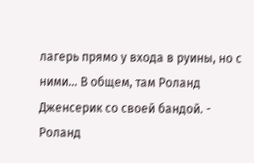лагерь прямо у входа в руины, но с ними… В общем, там Роланд Дженсерик со своей бандой. - Роланд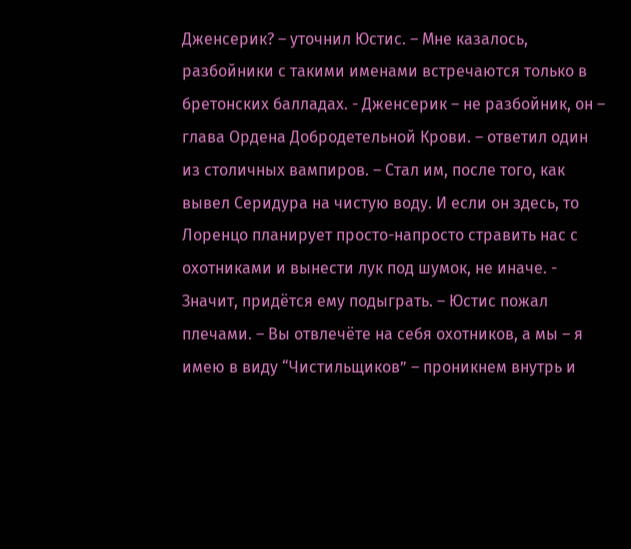Дженсерик? – уточнил Юстис. – Мне казалось, разбойники с такими именами встречаются только в бретонских балладах. - Дженсерик – не разбойник, он – глава Ордена Добродетельной Крови. – ответил один из столичных вампиров. – Стал им, после того, как вывел Серидура на чистую воду. И если он здесь, то Лоренцо планирует просто-напросто стравить нас с охотниками и вынести лук под шумок, не иначе. - Значит, придётся ему подыграть. – Юстис пожал плечами. – Вы отвлечёте на себя охотников, а мы – я имею в виду “Чистильщиков” – проникнем внутрь и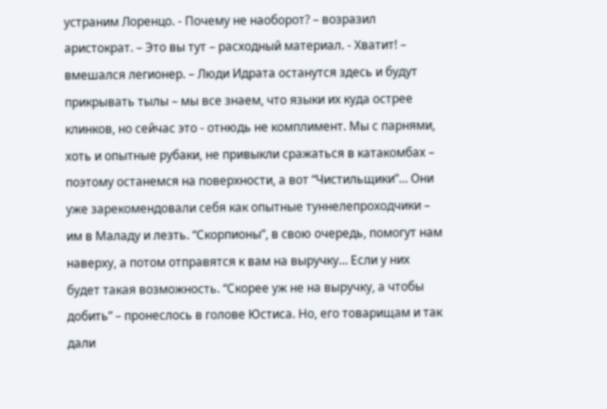устраним Лоренцо. - Почему не наоборот? – возразил аристократ. – Это вы тут – расходный материал. - Хватит! – вмешался легионер. – Люди Идрата останутся здесь и будут прикрывать тылы – мы все знаем, что языки их куда острее клинков, но сейчас это - отнюдь не комплимент. Мы с парнями, хоть и опытные рубаки, не привыкли сражаться в катакомбах – поэтому останемся на поверхности, а вот “Чистильщики”… Они уже зарекомендовали себя как опытные туннелепроходчики – им в Маладу и лезть. “Скорпионы”, в свою очередь, помогут нам наверху, а потом отправятся к вам на выручку… Если у них будет такая возможность. “Скорее уж не на выручку, а чтобы добить” – пронеслось в голове Юстиса. Но, его товарищам и так дали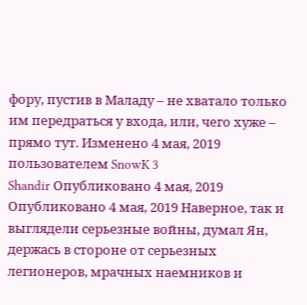фору, пустив в Маладу – не хватало только им передраться у входа, или, чего хуже – прямо тут. Изменено 4 мая, 2019 пользователем SnowK 3
Shandir Опубликовано 4 мая, 2019 Опубликовано 4 мая, 2019 Наверное, так и выглядели серьезные войны, думал Ян, держась в стороне от серьезных легионеров, мрачных наемников и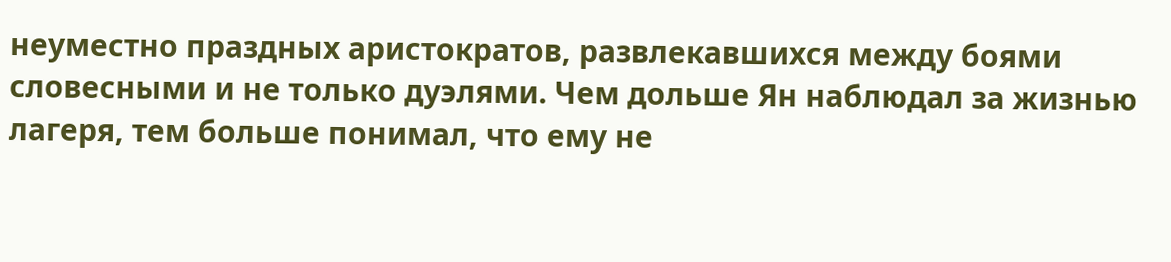неуместно праздных аристократов, развлекавшихся между боями словесными и не только дуэлями. Чем дольше Ян наблюдал за жизнью лагеря, тем больше понимал, что ему не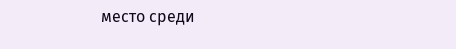место среди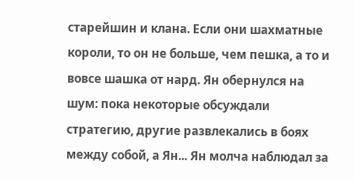старейшин и клана. Если они шахматные короли, то он не больше, чем пешка, а то и вовсе шашка от нард. Ян обернулся на шум: пока некоторые обсуждали стратегию, другие развлекались в боях между собой, а Ян... Ян молча наблюдал за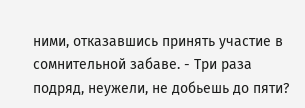ними, отказавшись принять участие в сомнительной забаве. - Три раза подряд, неужели, не добьешь до пяти?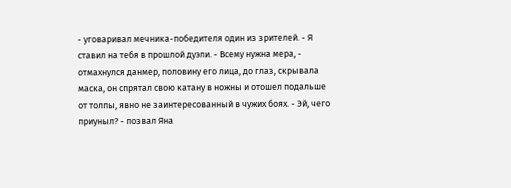- уговаривал мечника-победителя один из зрителей. - Я ставил на тебя в прошлой дуэли. - Всему нужна мера, - отмахнулся данмер, половину его лица, до глаз, скрывала маска, он спрятал свою катану в ножны и отошел подальше от толпы, явно не заинтересованный в чужих боях. - Эй, чего приуныл? - позвал Яна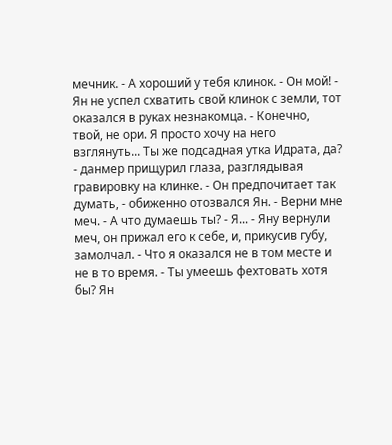мечник. - А хороший у тебя клинок. - Он мой! - Ян не успел схватить свой клинок с земли, тот оказался в руках незнакомца. - Конечно, твой, не ори. Я просто хочу на него взглянуть... Ты же подсадная утка Идрата, да? - данмер прищурил глаза, разглядывая гравировку на клинке. - Он предпочитает так думать, - обиженно отозвался Ян. - Верни мне меч. - А что думаешь ты? - Я... - Яну вернули меч, он прижал его к себе, и, прикусив губу, замолчал. - Что я оказался не в том месте и не в то время. - Ты умеешь фехтовать хотя бы? Ян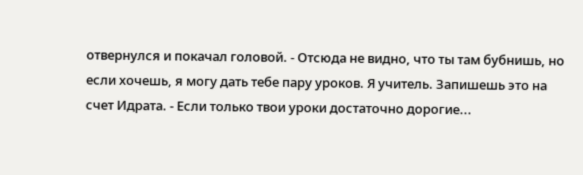отвернулся и покачал головой. - Отсюда не видно, что ты там бубнишь, но если хочешь, я могу дать тебе пару уроков. Я учитель. Запишешь это на счет Идрата. - Если только твои уроки достаточно дорогие...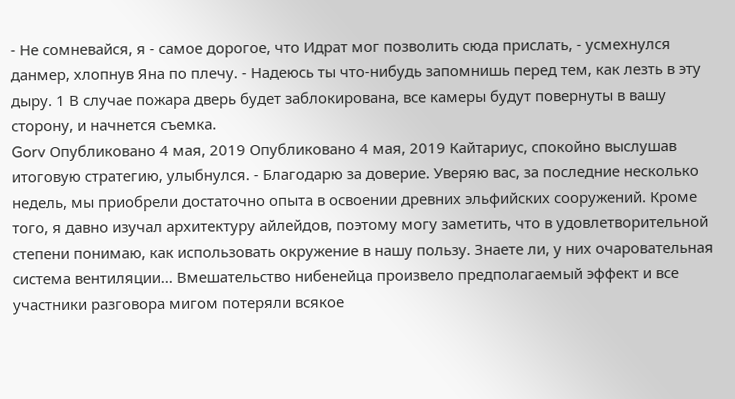- Не сомневайся, я - самое дорогое, что Идрат мог позволить сюда прислать, - усмехнулся данмер, хлопнув Яна по плечу. - Надеюсь ты что-нибудь запомнишь перед тем, как лезть в эту дыру. 1 В случае пожара дверь будет заблокирована, все камеры будут повернуты в вашу сторону, и начнется съемка.
Gorv Опубликовано 4 мая, 2019 Опубликовано 4 мая, 2019 Кайтариус, спокойно выслушав итоговую стратегию, улыбнулся. - Благодарю за доверие. Уверяю вас, за последние несколько недель, мы приобрели достаточно опыта в освоении древних эльфийских сооружений. Кроме того, я давно изучал архитектуру айлейдов, поэтому могу заметить, что в удовлетворительной степени понимаю, как использовать окружение в нашу пользу. Знаете ли, у них очаровательная система вентиляции... Вмешательство нибенейца произвело предполагаемый эффект и все участники разговора мигом потеряли всякое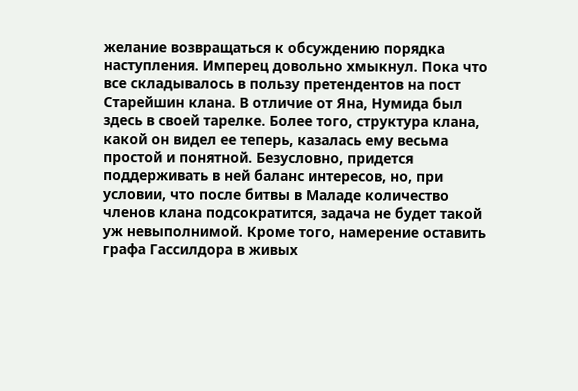желание возвращаться к обсуждению порядка наступления. Имперец довольно хмыкнул. Пока что все складывалось в пользу претендентов на пост Старейшин клана. В отличие от Яна, Нумида был здесь в своей тарелке. Более того, структура клана, какой он видел ее теперь, казалась ему весьма простой и понятной. Безусловно, придется поддерживать в ней баланс интересов, но, при условии, что после битвы в Маладе количество членов клана подсократится, задача не будет такой уж невыполнимой. Кроме того, намерение оставить графа Гассилдора в живых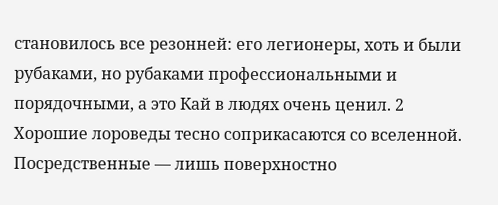становилось все резонней: его легионеры, хоть и были рубаками, но рубаками профессиональными и порядочными, а это Кай в людях очень ценил. 2 Хорошие лороведы тесно соприкасаются со вселенной. Посредственные — лишь поверхностно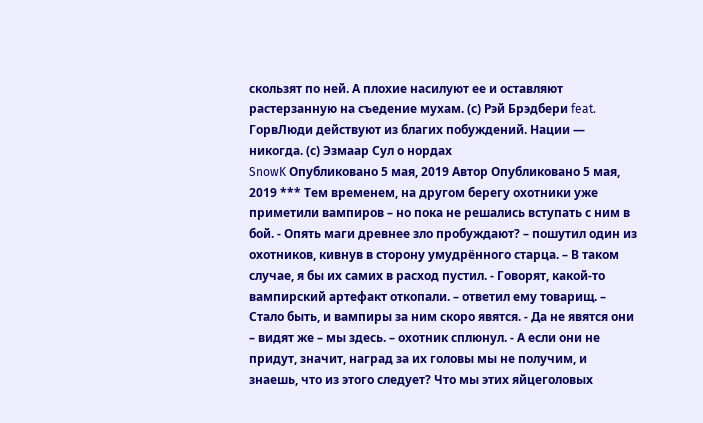скользят по ней. А плохие насилуют ее и оставляют растерзанную на съедение мухам. (с) Рэй Брэдбери feat. ГорвЛюди действуют из благих побуждений. Нации — никогда. (с) Эзмаар Сул о нордах
SnowK Опубликовано 5 мая, 2019 Автор Опубликовано 5 мая, 2019 *** Тем временем, на другом берегу охотники уже приметили вампиров – но пока не решались вступать с ним в бой. - Опять маги древнее зло пробуждают? – пошутил один из охотников, кивнув в сторону умудрённого старца. – В таком случае, я бы их самих в расход пустил. - Говорят, какой-то вампирский артефакт откопали. – ответил ему товарищ. – Стало быть, и вампиры за ним скоро явятся. - Да не явятся они – видят же – мы здесь. – охотник сплюнул. - А если они не придут, значит, наград за их головы мы не получим, и знаешь, что из этого следует? Что мы этих яйцеголовых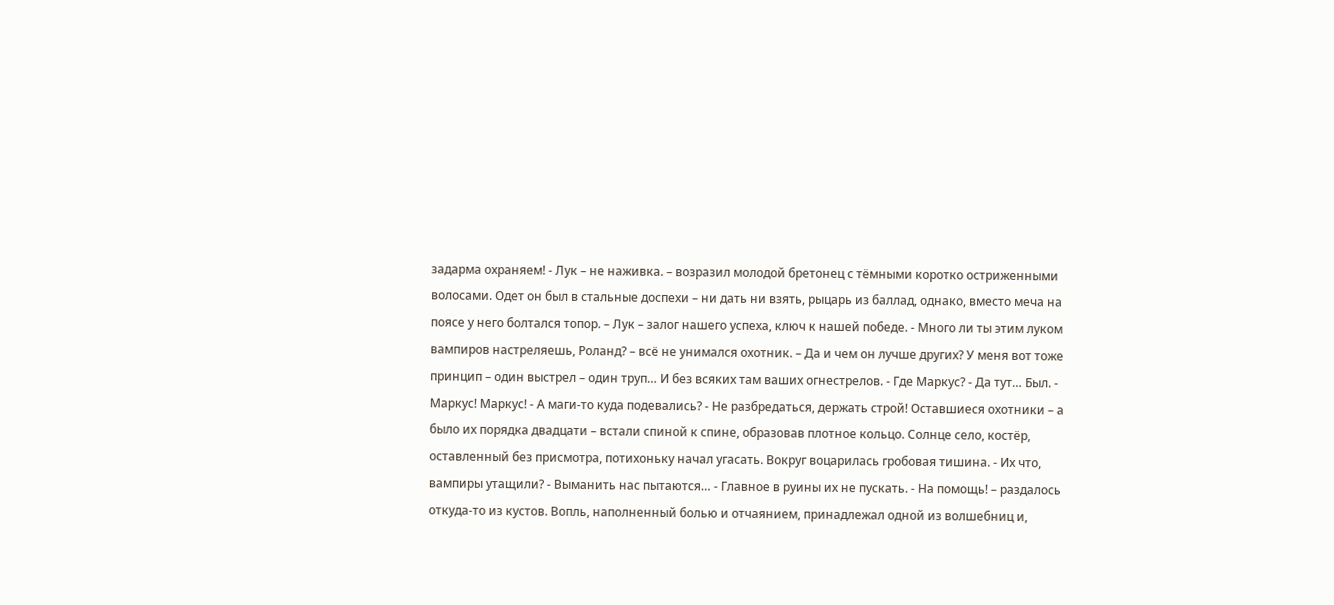задарма охраняем! - Лук – не наживка. – возразил молодой бретонец с тёмными коротко остриженными волосами. Одет он был в стальные доспехи – ни дать ни взять, рыцарь из баллад, однако, вместо меча на поясе у него болтался топор. – Лук – залог нашего успеха, ключ к нашей победе. - Много ли ты этим луком вампиров настреляешь, Роланд? – всё не унимался охотник. – Да и чем он лучше других? У меня вот тоже принцип – один выстрел – один труп… И без всяких там ваших огнестрелов. - Где Маркус? - Да тут… Был. - Маркус! Маркус! - А маги-то куда подевались? - Не разбредаться, держать строй! Оставшиеся охотники – а было их порядка двадцати – встали спиной к спине, образовав плотное кольцо. Солнце село, костёр, оставленный без присмотра, потихоньку начал угасать. Вокруг воцарилась гробовая тишина. - Их что, вампиры утащили? - Выманить нас пытаются… - Главное в руины их не пускать. - На помощь! – раздалось откуда-то из кустов. Вопль, наполненный болью и отчаянием, принадлежал одной из волшебниц и,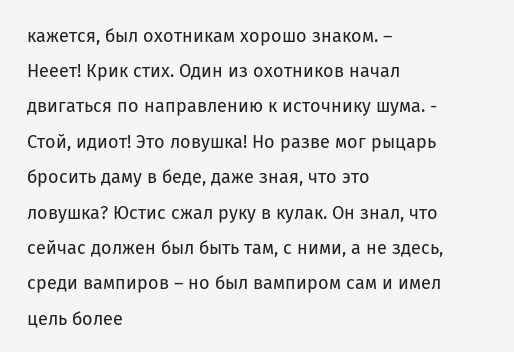кажется, был охотникам хорошо знаком. – Нееет! Крик стих. Один из охотников начал двигаться по направлению к источнику шума. - Стой, идиот! Это ловушка! Но разве мог рыцарь бросить даму в беде, даже зная, что это ловушка? Юстис сжал руку в кулак. Он знал, что сейчас должен был быть там, с ними, а не здесь, среди вампиров – но был вампиром сам и имел цель более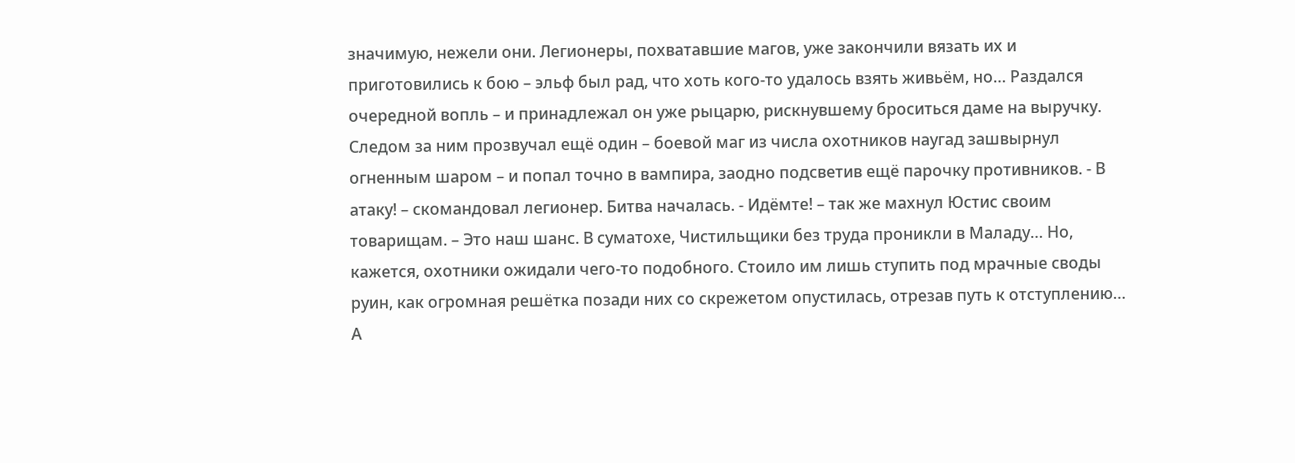значимую, нежели они. Легионеры, похватавшие магов, уже закончили вязать их и приготовились к бою – эльф был рад, что хоть кого-то удалось взять живьём, но… Раздался очередной вопль – и принадлежал он уже рыцарю, рискнувшему броситься даме на выручку. Следом за ним прозвучал ещё один – боевой маг из числа охотников наугад зашвырнул огненным шаром – и попал точно в вампира, заодно подсветив ещё парочку противников. - В атаку! – скомандовал легионер. Битва началась. - Идёмте! – так же махнул Юстис своим товарищам. – Это наш шанс. В суматохе, Чистильщики без труда проникли в Маладу… Но, кажется, охотники ожидали чего-то подобного. Стоило им лишь ступить под мрачные своды руин, как огромная решётка позади них со скрежетом опустилась, отрезав путь к отступлению… А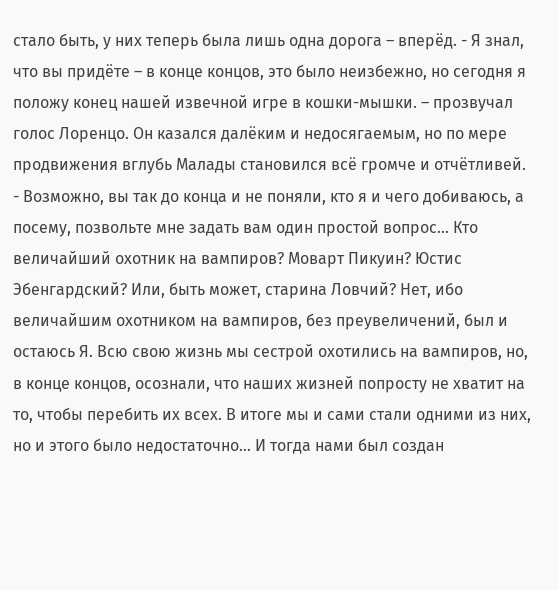стало быть, у них теперь была лишь одна дорога – вперёд. - Я знал, что вы придёте – в конце концов, это было неизбежно, но сегодня я положу конец нашей извечной игре в кошки-мышки. – прозвучал голос Лоренцо. Он казался далёким и недосягаемым, но по мере продвижения вглубь Малады становился всё громче и отчётливей. - Возможно, вы так до конца и не поняли, кто я и чего добиваюсь, а посему, позвольте мне задать вам один простой вопрос… Кто величайший охотник на вампиров? Моварт Пикуин? Юстис Эбенгардский? Или, быть может, старина Ловчий? Нет, ибо величайшим охотником на вампиров, без преувеличений, был и остаюсь Я. Всю свою жизнь мы сестрой охотились на вампиров, но, в конце концов, осознали, что наших жизней попросту не хватит на то, чтобы перебить их всех. В итоге мы и сами стали одними из них, но и этого было недостаточно… И тогда нами был создан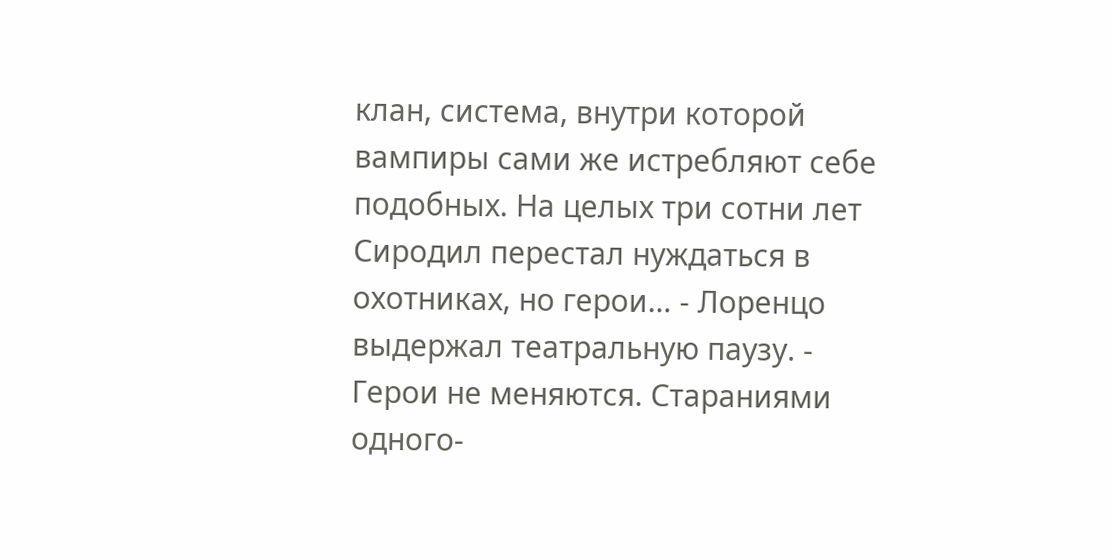клан, система, внутри которой вампиры сами же истребляют себе подобных. На целых три сотни лет Сиродил перестал нуждаться в охотниках, но герои… - Лоренцо выдержал театральную паузу. - Герои не меняются. Стараниями одного-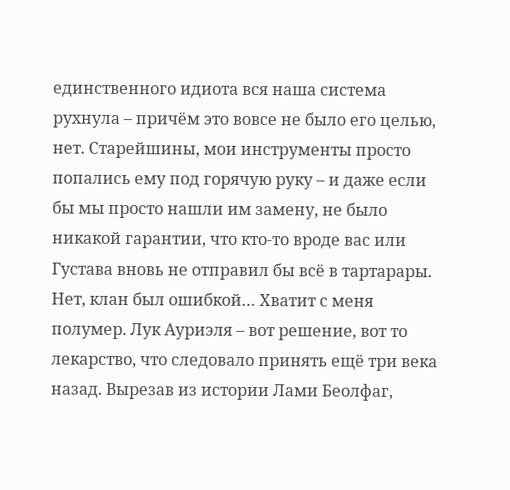единственного идиота вся наша система рухнула – причём это вовсе не было его целью, нет. Старейшины, мои инструменты просто попались ему под горячую руку – и даже если бы мы просто нашли им замену, не было никакой гарантии, что кто-то вроде вас или Густава вновь не отправил бы всё в тартарары. Нет, клан был ошибкой… Хватит с меня полумер. Лук Ауриэля – вот решение, вот то лекарство, что следовало принять ещё три века назад. Вырезав из истории Лами Беолфаг,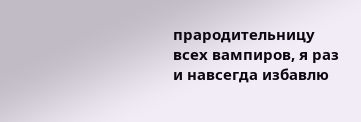прародительницу всех вампиров, я раз и навсегда избавлю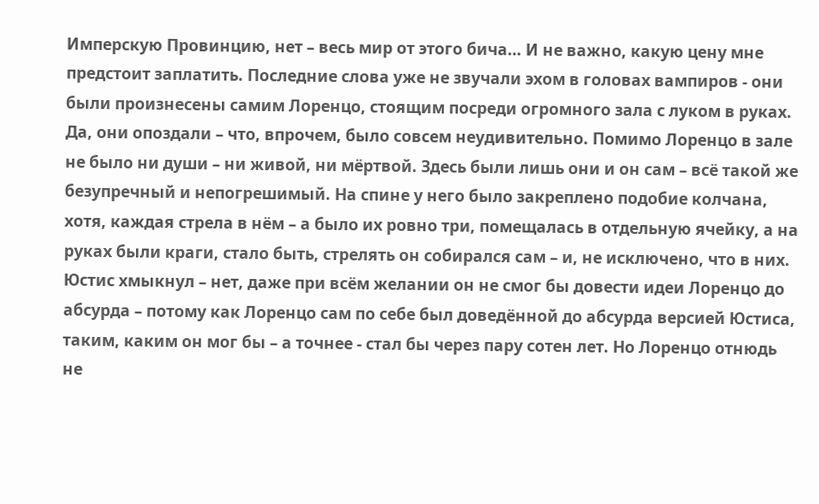Имперскую Провинцию, нет – весь мир от этого бича… И не важно, какую цену мне предстоит заплатить. Последние слова уже не звучали эхом в головах вампиров - они были произнесены самим Лоренцо, стоящим посреди огромного зала с луком в руках. Да, они опоздали – что, впрочем, было совсем неудивительно. Помимо Лоренцо в зале не было ни души – ни живой, ни мёртвой. Здесь были лишь они и он сам – всё такой же безупречный и непогрешимый. На спине у него было закреплено подобие колчана, хотя, каждая стрела в нём – а было их ровно три, помещалась в отдельную ячейку, а на руках были краги, стало быть, стрелять он собирался сам – и, не исключено, что в них. Юстис хмыкнул – нет, даже при всём желании он не смог бы довести идеи Лоренцо до абсурда – потому как Лоренцо сам по себе был доведённой до абсурда версией Юстиса, таким, каким он мог бы – а точнее - стал бы через пару сотен лет. Но Лоренцо отнюдь не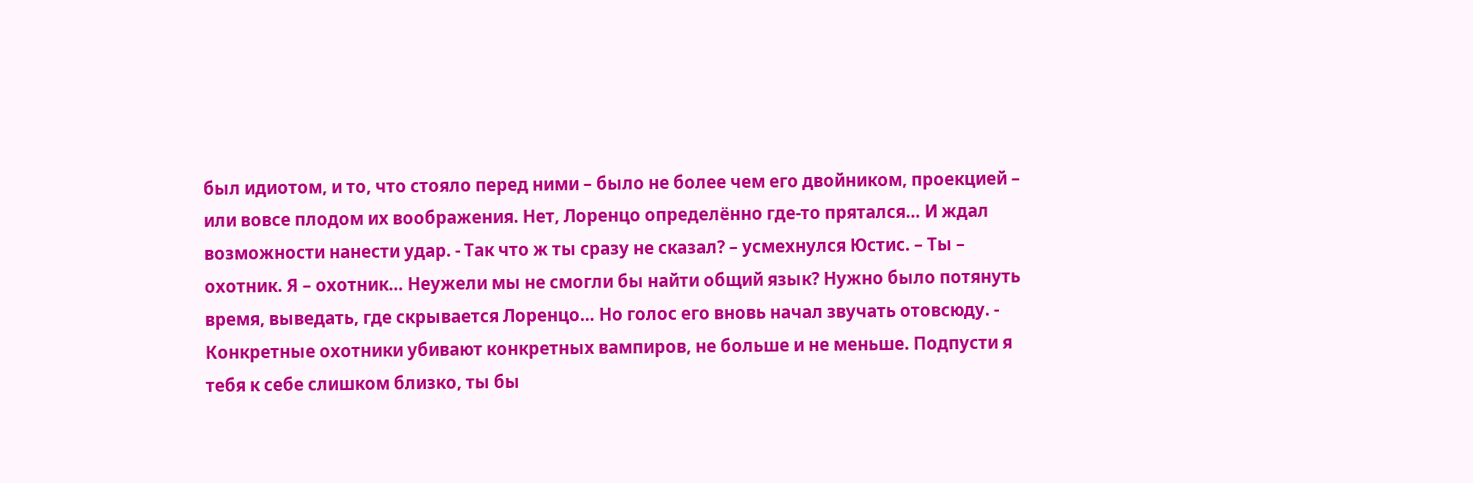был идиотом, и то, что стояло перед ними – было не более чем его двойником, проекцией – или вовсе плодом их воображения. Нет, Лоренцо определённо где-то прятался… И ждал возможности нанести удар. - Так что ж ты сразу не сказал? – усмехнулся Юстис. – Ты – охотник. Я – охотник… Неужели мы не смогли бы найти общий язык? Нужно было потянуть время, выведать, где скрывается Лоренцо… Но голос его вновь начал звучать отовсюду. - Конкретные охотники убивают конкретных вампиров, не больше и не меньше. Подпусти я тебя к себе слишком близко, ты бы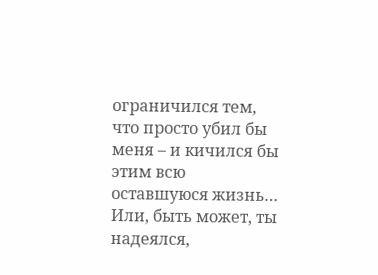ограничился тем, что просто убил бы меня – и кичился бы этим всю оставшуюся жизнь… Или, быть может, ты надеялся,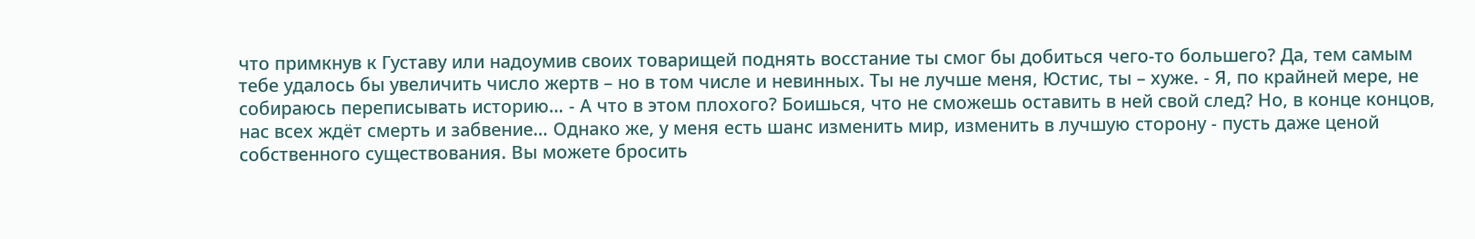что примкнув к Густаву или надоумив своих товарищей поднять восстание ты смог бы добиться чего-то большего? Да, тем самым тебе удалось бы увеличить число жертв – но в том числе и невинных. Ты не лучше меня, Юстис, ты – хуже. - Я, по крайней мере, не собираюсь переписывать историю… - А что в этом плохого? Боишься, что не сможешь оставить в ней свой след? Но, в конце концов, нас всех ждёт смерть и забвение… Однако же, у меня есть шанс изменить мир, изменить в лучшую сторону - пусть даже ценой собственного существования. Вы можете бросить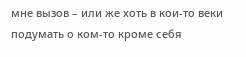мне вызов – или же хоть в кои-то веки подумать о ком-то кроме себя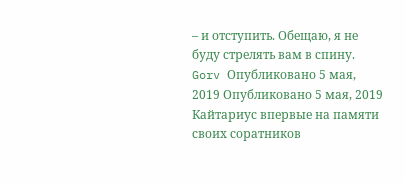– и отступить. Обещаю, я не буду стрелять вам в спину.
Gorv Опубликовано 5 мая, 2019 Опубликовано 5 мая, 2019 Кайтариус впервые на памяти своих соратников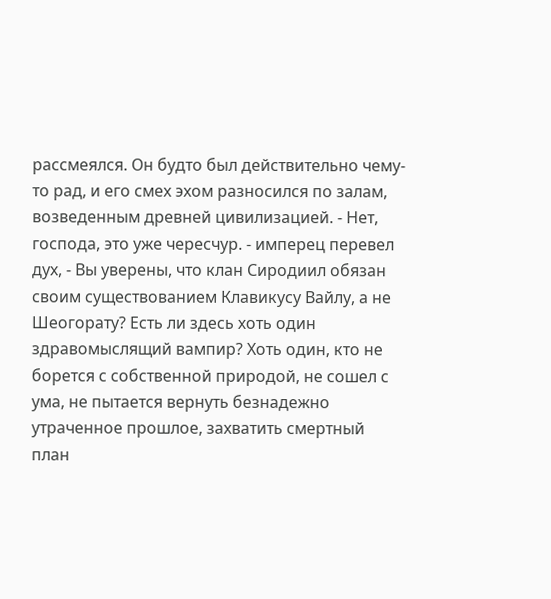рассмеялся. Он будто был действительно чему-то рад, и его смех эхом разносился по залам, возведенным древней цивилизацией. - Нет, господа, это уже чересчур. - имперец перевел дух, - Вы уверены, что клан Сиродиил обязан своим существованием Клавикусу Вайлу, а не Шеогорату? Есть ли здесь хоть один здравомыслящий вампир? Хоть один, кто не борется с собственной природой, не сошел с ума, не пытается вернуть безнадежно утраченное прошлое, захватить смертный план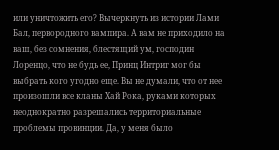или уничтожить его? Вычеркнуть из истории Лами Бал, первородного вампира. А вам не приходило на ваш, без сомнения, блестящий ум, господин Лоренцо, что не будь ее, Принц Интриг мог бы выбрать кого угодно еще. Вы не думали, что от нее произошли все кланы Хай Рока, руками которых неоднократно разрешались территориальные проблемы провинции. Да, у меня было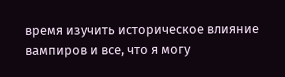время изучить историческое влияние вампиров и все, что я могу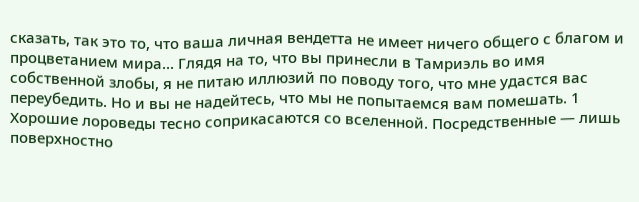сказать, так это то, что ваша личная вендетта не имеет ничего общего с благом и процветанием мира... Глядя на то, что вы принесли в Тамриэль во имя собственной злобы, я не питаю иллюзий по поводу того, что мне удастся вас переубедить. Но и вы не надейтесь, что мы не попытаемся вам помешать. 1 Хорошие лороведы тесно соприкасаются со вселенной. Посредственные — лишь поверхностно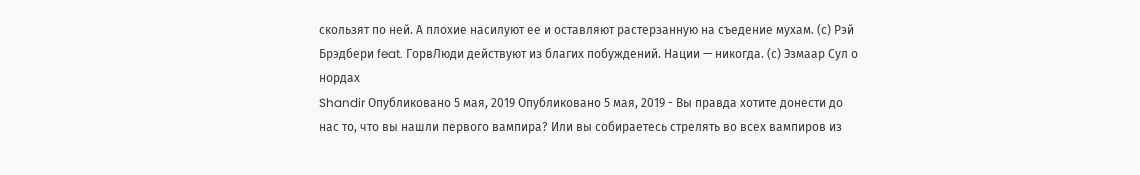скользят по ней. А плохие насилуют ее и оставляют растерзанную на съедение мухам. (с) Рэй Брэдбери feat. ГорвЛюди действуют из благих побуждений. Нации — никогда. (с) Эзмаар Сул о нордах
Shandir Опубликовано 5 мая, 2019 Опубликовано 5 мая, 2019 - Вы правда хотите донести до нас то, что вы нашли первого вампира? Или вы собираетесь стрелять во всех вампиров из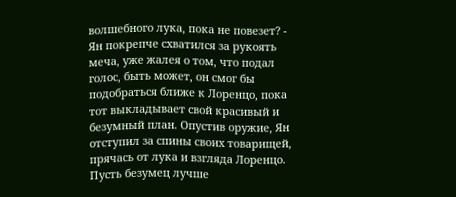волшебного лука, пока не повезет? - Ян покрепче схватился за рукоять меча, уже жалея о том, что подал голос, быть может, он смог бы подобраться ближе к Лоренцо, пока тот выкладывает свой красивый и безумный план. Опустив оружие, Ян отступил за спины своих товарищей, прячась от лука и взгляда Лоренцо. Пусть безумец лучше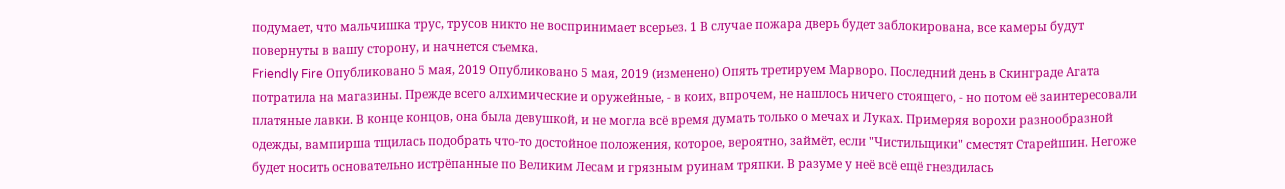подумает, что мальчишка трус, трусов никто не воспринимает всерьез. 1 В случае пожара дверь будет заблокирована, все камеры будут повернуты в вашу сторону, и начнется съемка.
Friendly Fire Опубликовано 5 мая, 2019 Опубликовано 5 мая, 2019 (изменено) Опять третируем Марворо. Последний день в Скинграде Агата потратила на магазины. Прежде всего алхимические и оружейные, - в коих, впрочем, не нашлось ничего стоящего, - но потом её заинтересовали платяные лавки. В конце концов, она была девушкой, и не могла всё время думать только о мечах и Луках. Примеряя ворохи разнообразной одежды, вампирша тщилась подобрать что-то достойное положения, которое, вероятно, займёт, если "Чистильщики" сместят Старейшин. Негоже будет носить основательно истрёпанные по Великим Лесам и грязным руинам тряпки. В разуме у неё всё ещё гнездилась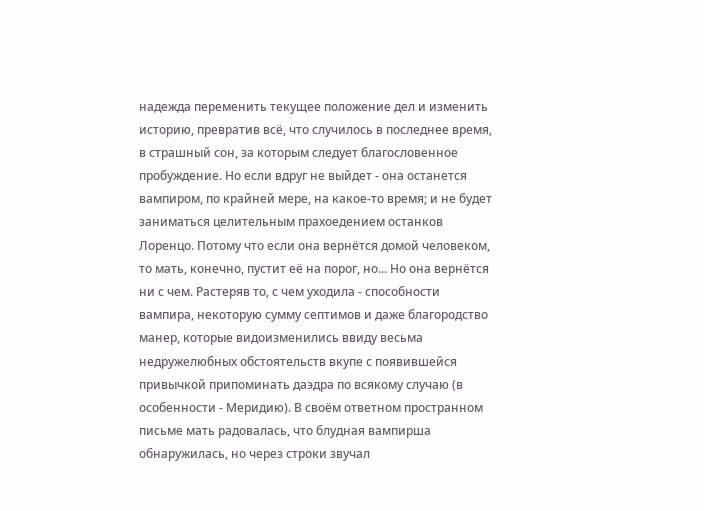надежда переменить текущее положение дел и изменить историю, превратив всё, что случилось в последнее время, в страшный сон, за которым следует благословенное пробуждение. Но если вдруг не выйдет - она останется вампиром, по крайней мере, на какое-то время; и не будет заниматься целительным прахоедением останков Лоренцо. Потому что если она вернётся домой человеком, то мать, конечно, пустит её на порог, но... Но она вернётся ни с чем. Растеряв то, с чем уходила - способности вампира, некоторую сумму септимов и даже благородство манер, которые видоизменились ввиду весьма недружелюбных обстоятельств вкупе с появившейся привычкой припоминать даэдра по всякому случаю (в особенности - Меридию). В своём ответном пространном письме мать радовалась, что блудная вампирша обнаружилась, но через строки звучал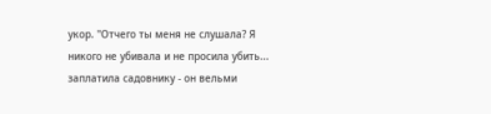укор. "Отчего ты меня не слушала? Я никого не убивала и не просила убить... заплатила садовнику - он вельми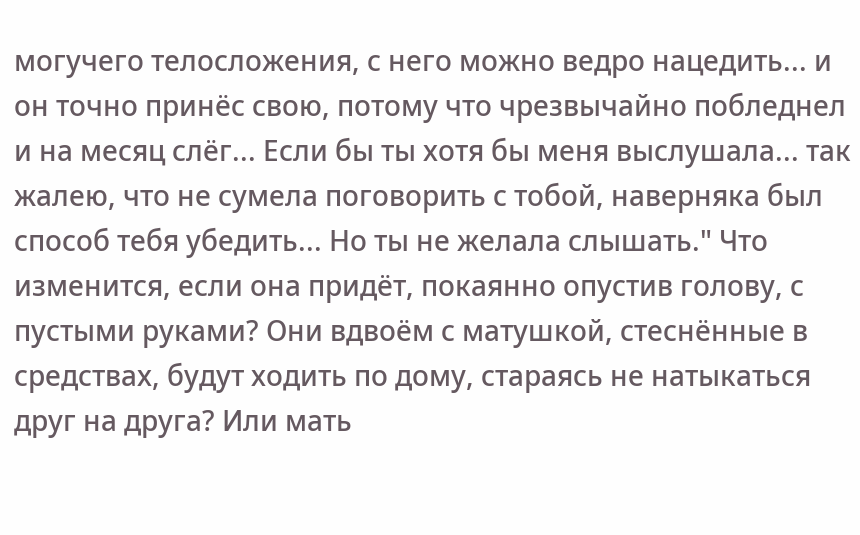могучего телосложения, с него можно ведро нацедить... и он точно принёс свою, потому что чрезвычайно побледнел и на месяц слёг... Если бы ты хотя бы меня выслушала... так жалею, что не сумела поговорить с тобой, наверняка был способ тебя убедить... Но ты не желала слышать." Что изменится, если она придёт, покаянно опустив голову, с пустыми руками? Они вдвоём с матушкой, стеснённые в средствах, будут ходить по дому, стараясь не натыкаться друг на друга? Или мать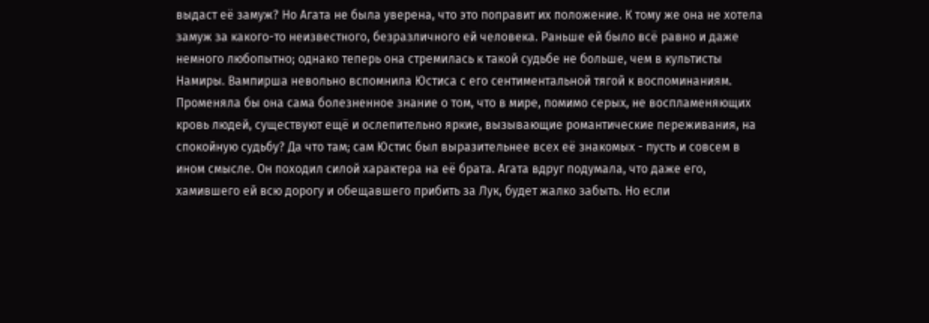выдаст её замуж? Но Агата не была уверена, что это поправит их положение. К тому же она не хотела замуж за какого-то неизвестного, безразличного ей человека. Раньше ей было всё равно и даже немного любопытно; однако теперь она стремилась к такой судьбе не больше, чем в культисты Намиры. Вампирша невольно вспомнила Юстиса с его сентиментальной тягой к воспоминаниям. Променяла бы она сама болезненное знание о том, что в мире, помимо серых, не воспламеняющих кровь людей, существуют ещё и ослепительно яркие, вызывающие романтические переживания, на спокойную судьбу? Да что там; сам Юстис был выразительнее всех её знакомых - пусть и совсем в ином смысле. Он походил силой характера на её брата. Агата вдруг подумала, что даже его, хамившего ей всю дорогу и обещавшего прибить за Лук, будет жалко забыть. Но если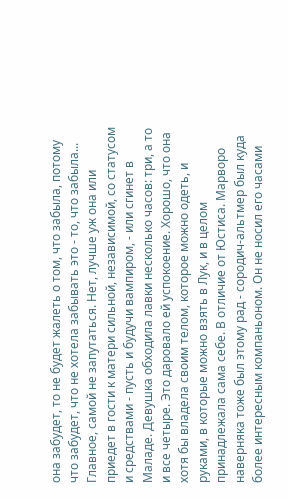она забудет, то не будет жалеть о том, что забыла, потому что забудет, что не хотела забывать это - то, что забыла... Главное, самой не запутаться. Нет, лучше уж она или приедет в гости к матери сильной, независимой, со статусом и средствами - пусть и будучи вампиром, - или сгинет в Маладе. Девушка обходила лавки несколько часов: три, а то и все четыре. Это даровало ей успокоение. Хорошо, что она хотя бы владела своим телом, которое можно одеть, и руками, в которые можно взять в Лук, и в целом принадлежала сама себе. В отличие от Юстиса. Марворо наверняка тоже был этому рад - сородич-альтмер был куда более интересным компаньоном. Он не носил его часами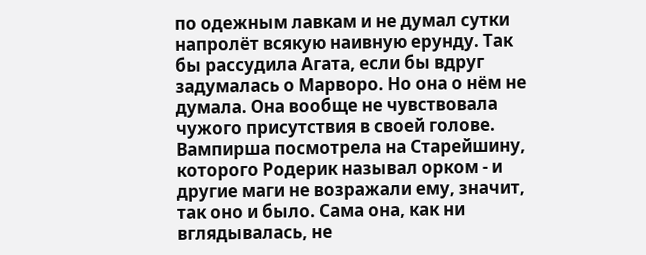по одежным лавкам и не думал сутки напролёт всякую наивную ерунду. Так бы рассудила Агата, если бы вдруг задумалась о Марворо. Но она о нём не думала. Она вообще не чувствовала чужого присутствия в своей голове. Вампирша посмотрела на Старейшину, которого Родерик называл орком - и другие маги не возражали ему, значит, так оно и было. Сама она, как ни вглядывалась, не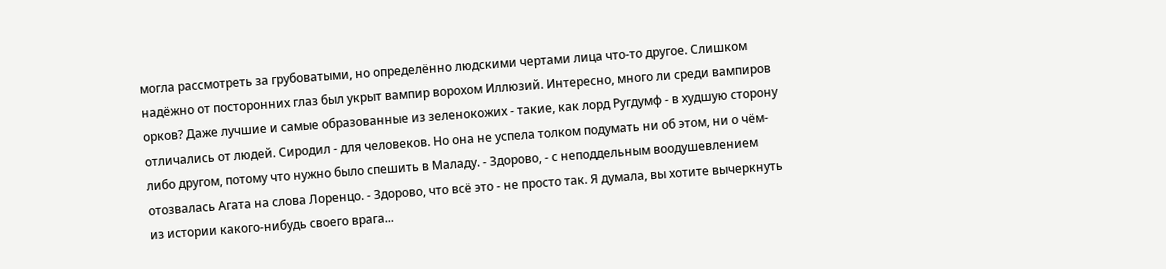могла рассмотреть за грубоватыми, но определённо людскими чертами лица что-то другое. Слишком надёжно от посторонних глаз был укрыт вампир ворохом Иллюзий. Интересно, много ли среди вампиров орков? Даже лучшие и самые образованные из зеленокожих - такие, как лорд Ругдумф - в худшую сторону отличались от людей. Сиродил - для человеков. Но она не успела толком подумать ни об этом, ни о чём-либо другом, потому что нужно было спешить в Маладу. - Здорово, - с неподдельным воодушевлением отозвалась Агата на слова Лоренцо. - Здорово, что всё это - не просто так. Я думала, вы хотите вычеркнуть из истории какого-нибудь своего врага...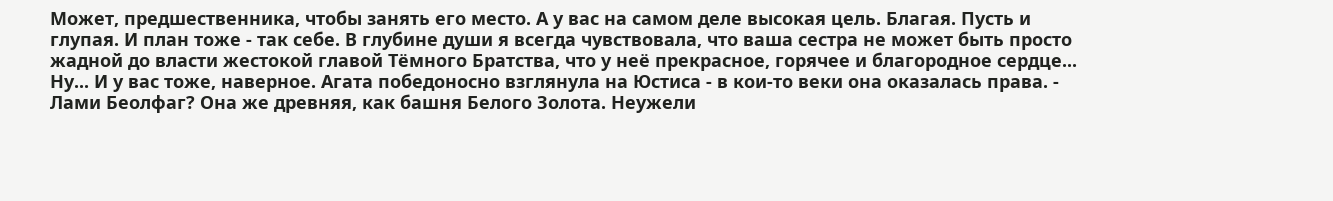Может, предшественника, чтобы занять его место. А у вас на самом деле высокая цель. Благая. Пусть и глупая. И план тоже - так себе. В глубине души я всегда чувствовала, что ваша сестра не может быть просто жадной до власти жестокой главой Тёмного Братства, что у неё прекрасное, горячее и благородное сердце... Ну... И у вас тоже, наверное. Агата победоносно взглянула на Юстиса - в кои-то веки она оказалась права. - Лами Беолфаг? Она же древняя, как башня Белого Золота. Неужели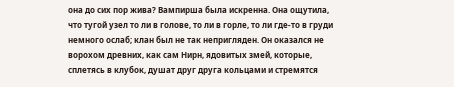она до сих пор жива? Вампирша была искренна. Она ощутила, что тугой узел то ли в голове, то ли в горле, то ли где-то в груди немного ослаб; клан был не так непригляден. Он оказался не ворохом древних, как сам Нирн, ядовитых змей, которые, сплетясь в клубок, душат друг друга кольцами и стремятся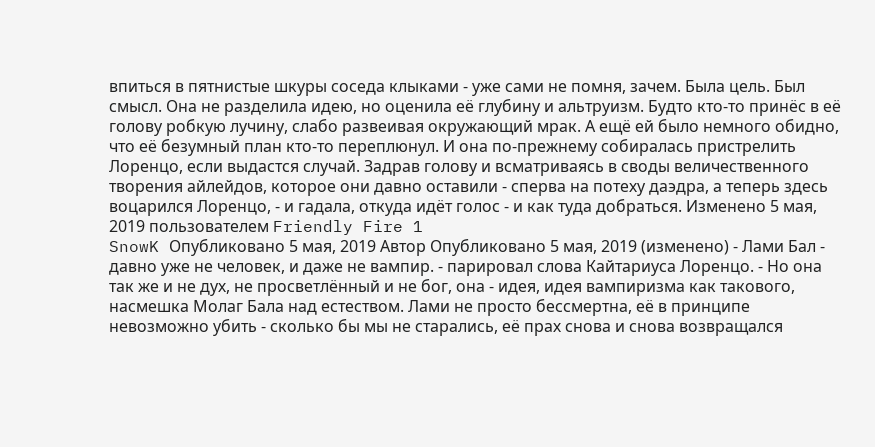впиться в пятнистые шкуры соседа клыками - уже сами не помня, зачем. Была цель. Был смысл. Она не разделила идею, но оценила её глубину и альтруизм. Будто кто-то принёс в её голову робкую лучину, слабо развеивая окружающий мрак. А ещё ей было немного обидно, что её безумный план кто-то переплюнул. И она по-прежнему собиралась пристрелить Лоренцо, если выдастся случай. Задрав голову и всматриваясь в своды величественного творения айлейдов, которое они давно оставили - сперва на потеху даэдра, а теперь здесь воцарился Лоренцо, - и гадала, откуда идёт голос - и как туда добраться. Изменено 5 мая, 2019 пользователем Friendly Fire 1
SnowK Опубликовано 5 мая, 2019 Автор Опубликовано 5 мая, 2019 (изменено) - Лами Бал - давно уже не человек, и даже не вампир. - парировал слова Кайтариуса Лоренцо. - Но она так же и не дух, не просветлённый и не бог, она - идея, идея вампиризма как такового, насмешка Молаг Бала над естеством. Лами не просто бессмертна, её в принципе невозможно убить - сколько бы мы не старались, её прах снова и снова возвращался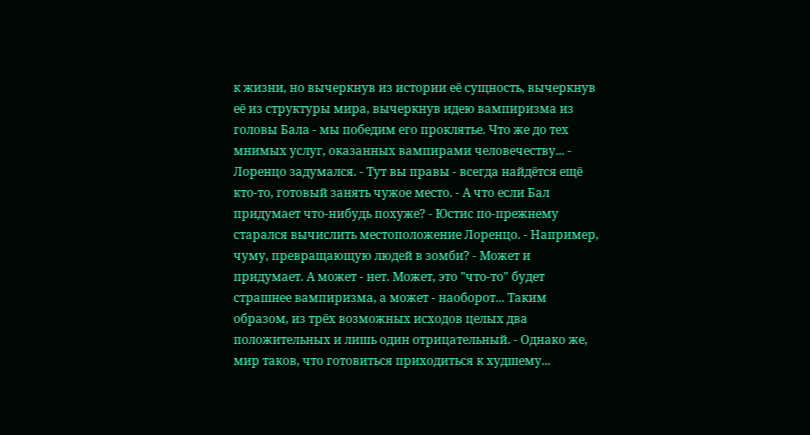к жизни, но вычеркнув из истории её сущность, вычеркнув её из структуры мира, вычеркнув идею вампиризма из головы Бала - мы победим его проклятье. Что же до тех мнимых услуг, оказанных вампирами человечеству... - Лоренцо задумался. - Тут вы правы - всегда найдётся ещё кто-то, готовый занять чужое место. - А что если Бал придумает что-нибудь похуже? - Юстис по-прежнему старался вычислить местоположение Лоренцо. - Например, чуму, превращающую людей в зомби? - Может и придумает. А может - нет. Может, это "что-то" будет страшнее вампиризма, а может - наоборот... Таким образом, из трёх возможных исходов целых два положительных и лишь один отрицательный. - Однако же, мир таков, что готовиться приходиться к худшему...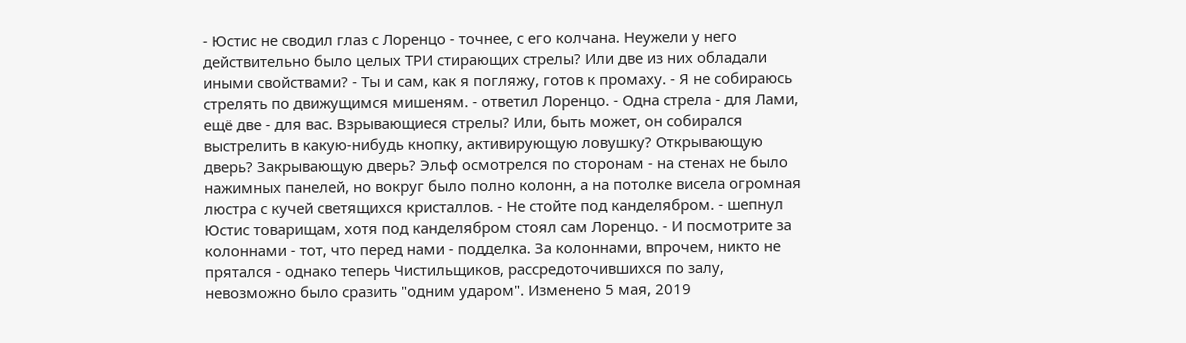- Юстис не сводил глаз с Лоренцо - точнее, с его колчана. Неужели у него действительно было целых ТРИ стирающих стрелы? Или две из них обладали иными свойствами? - Ты и сам, как я погляжу, готов к промаху. - Я не собираюсь стрелять по движущимся мишеням. - ответил Лоренцо. - Одна стрела - для Лами, ещё две - для вас. Взрывающиеся стрелы? Или, быть может, он собирался выстрелить в какую-нибудь кнопку, активирующую ловушку? Открывающую дверь? Закрывающую дверь? Эльф осмотрелся по сторонам - на стенах не было нажимных панелей, но вокруг было полно колонн, а на потолке висела огромная люстра с кучей светящихся кристаллов. - Не стойте под канделябром. - шепнул Юстис товарищам, хотя под канделябром стоял сам Лоренцо. - И посмотрите за колоннами - тот, что перед нами - подделка. За колоннами, впрочем, никто не прятался - однако теперь Чистильщиков, рассредоточившихся по залу, невозможно было сразить "одним ударом". Изменено 5 мая, 2019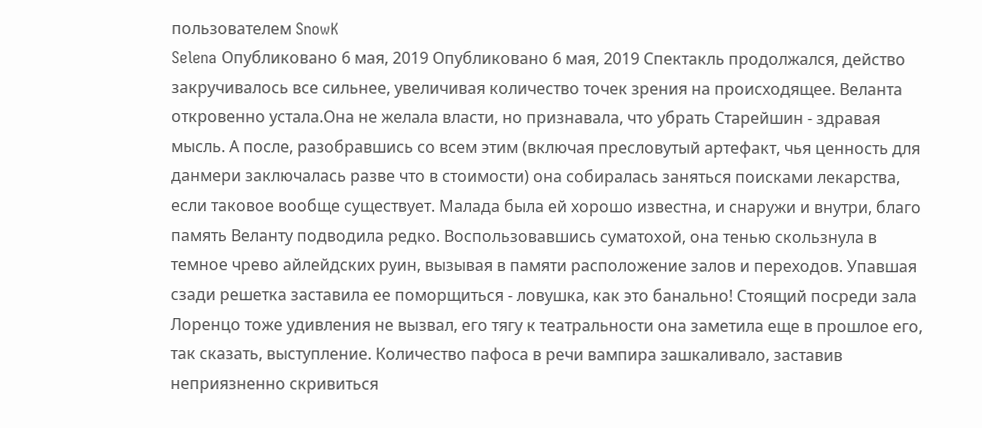пользователем SnowK
Selena Опубликовано 6 мая, 2019 Опубликовано 6 мая, 2019 Спектакль продолжался, действо закручивалось все сильнее, увеличивая количество точек зрения на происходящее. Веланта откровенно устала.Она не желала власти, но признавала, что убрать Старейшин - здравая мысль. А после, разобравшись со всем этим (включая пресловутый артефакт, чья ценность для данмери заключалась разве что в стоимости) она собиралась заняться поисками лекарства, если таковое вообще существует. Малада была ей хорошо известна, и снаружи и внутри, благо память Веланту подводила редко. Воспользовавшись суматохой, она тенью скользнула в темное чрево айлейдских руин, вызывая в памяти расположение залов и переходов. Упавшая сзади решетка заставила ее поморщиться - ловушка, как это банально! Стоящий посреди зала Лоренцо тоже удивления не вызвал, его тягу к театральности она заметила еще в прошлое его, так сказать, выступление. Количество пафоса в речи вампира зашкаливало, заставив неприязненно скривиться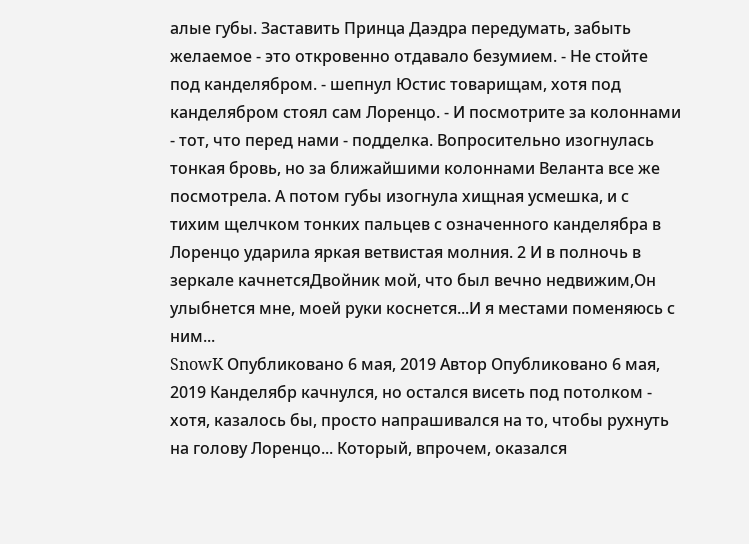алые губы. Заставить Принца Даэдра передумать, забыть желаемое - это откровенно отдавало безумием. - Не стойте под канделябром. - шепнул Юстис товарищам, хотя под канделябром стоял сам Лоренцо. - И посмотрите за колоннами - тот, что перед нами - подделка. Вопросительно изогнулась тонкая бровь, но за ближайшими колоннами Веланта все же посмотрела. А потом губы изогнула хищная усмешка, и с тихим щелчком тонких пальцев с означенного канделябра в Лоренцо ударила яркая ветвистая молния. 2 И в полночь в зеркале качнетсяДвойник мой, что был вечно недвижим,Он улыбнется мне, моей руки коснется...И я местами поменяюсь с ним...
SnowK Опубликовано 6 мая, 2019 Автор Опубликовано 6 мая, 2019 Канделябр качнулся, но остался висеть под потолком - хотя, казалось бы, просто напрашивался на то, чтобы рухнуть на голову Лоренцо... Который, впрочем, оказался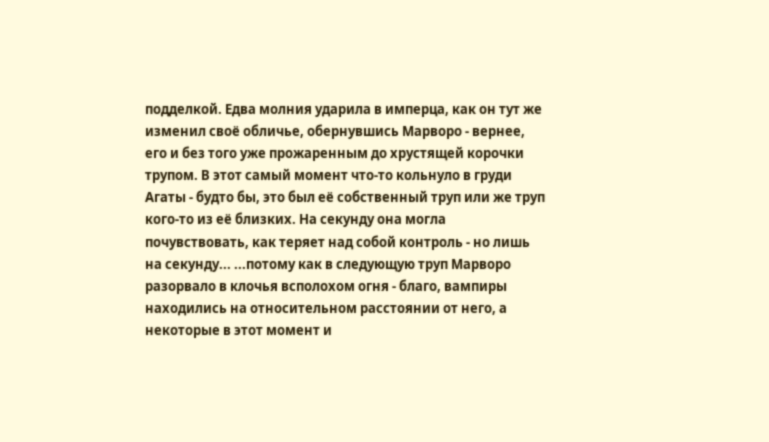подделкой. Едва молния ударила в имперца, как он тут же изменил своё обличье, обернувшись Марворо - вернее, его и без того уже прожаренным до хрустящей корочки трупом. В этот самый момент что-то кольнуло в груди Агаты - будто бы, это был её собственный труп или же труп кого-то из её близких. На секунду она могла почувствовать, как теряет над собой контроль - но лишь на секунду... ...потому как в следующую труп Марворо разорвало в клочья всполохом огня - благо, вампиры находились на относительном расстоянии от него, а некоторые в этот момент и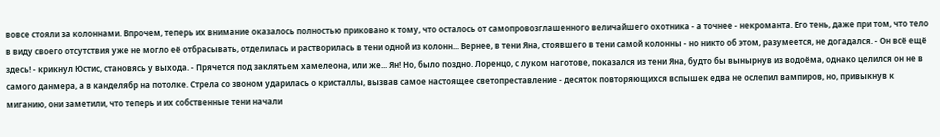вовсе стояли за колоннами. Впрочем, теперь их внимание оказалось полностью приковано к тому, что осталось от самопровозглашенного величайшего охотника - а точнее - некроманта. Его тень, даже при том, что тело в виду своего отсутствия уже не могло её отбрасывать, отделилась и растворилась в тени одной из колонн... Вернее, в тени Яна, стоявшего в тени самой колонны - но никто об этом, разумеется, не догадался. - Он всё ещё здесь! - крикнул Юстис, становясь у выхода. - Прячется под заклятьем хамелеона, или же... Ян! Но, было поздно. Лоренцо, с луком наготове, показался из тени Яна, будто бы вынырнув из водоёма, однако целился он не в самого данмера, а в канделябр на потолке. Стрела со звоном ударилась о кристаллы, вызвав самое настоящее светопреставление - десяток повторяющихся вспышек едва не ослепил вампиров, но, привыкнув к миганию, они заметили, что теперь и их собственные тени начали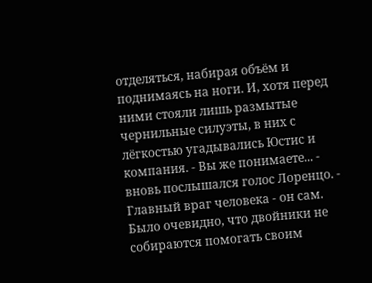отделяться, набирая объём и поднимаясь на ноги. И, хотя перед ними стояли лишь размытые чернильные силуэты, в них с лёгкостью угадывались Юстис и компания. - Вы же понимаете... - вновь послышался голос Лоренцо. - Главный враг человека - он сам. Было очевидно, что двойники не собираются помогать своим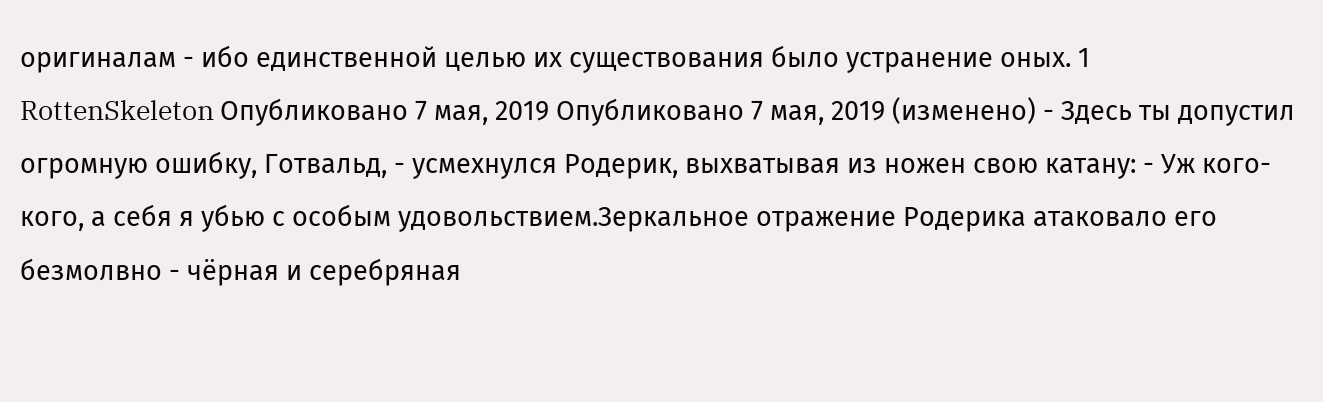оригиналам - ибо единственной целью их существования было устранение оных. 1
RottenSkeleton Опубликовано 7 мая, 2019 Опубликовано 7 мая, 2019 (изменено) - Здесь ты допустил огромную ошибку, Готвальд, - усмехнулся Родерик, выхватывая из ножен свою катану: - Уж кого-кого, а себя я убью с особым удовольствием.Зеркальное отражение Родерика атаковало его безмолвно - чёрная и серебряная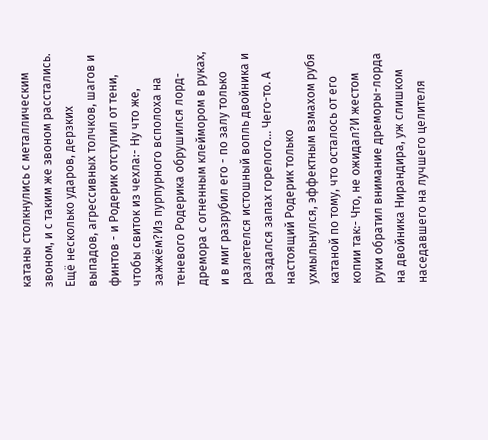катаны столкнулись с металлическим звоном, и с таким же звоном расстались. Ещё несколько ударов, дерзких выпадов, агрессивных толчков, шагов и финтов - и Родерик отступил от тени, чтобы свиток из чехла:- Ну что же, зажжём?Из пурпурного всполоха на теневого Родерика обрушился лорд-дремора с огненным клеймором в руках, и в миг разрубил его - по залу только разлетелся истошный вопль двойника и раздался запах горелого... Чего-то. А настоящий Родерик только ухмыльнулся, эффектным взмахом рубя катаной по тому, что осталось от его копии так:- Что, не ожидал?И жестом руки обратил внимание дреморы-лорда на двойника Нирандира, уж слишком наседавшего на лучшего целителя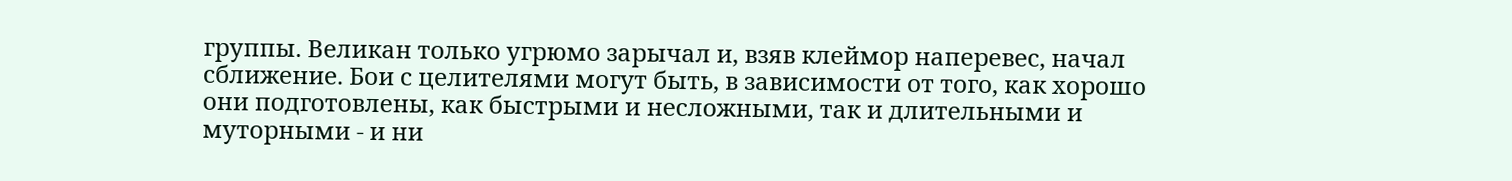группы. Великан только угрюмо зарычал и, взяв клеймор наперевес, начал сближение. Бои с целителями могут быть, в зависимости от того, как хорошо они подготовлены, как быстрыми и несложными, так и длительными и муторными - и ни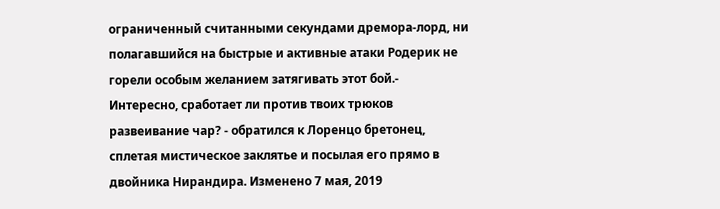ограниченный считанными секундами дремора-лорд, ни полагавшийся на быстрые и активные атаки Родерик не горели особым желанием затягивать этот бой.- Интересно, сработает ли против твоих трюков развеивание чар? - обратился к Лоренцо бретонец, сплетая мистическое заклятье и посылая его прямо в двойника Нирандира. Изменено 7 мая, 2019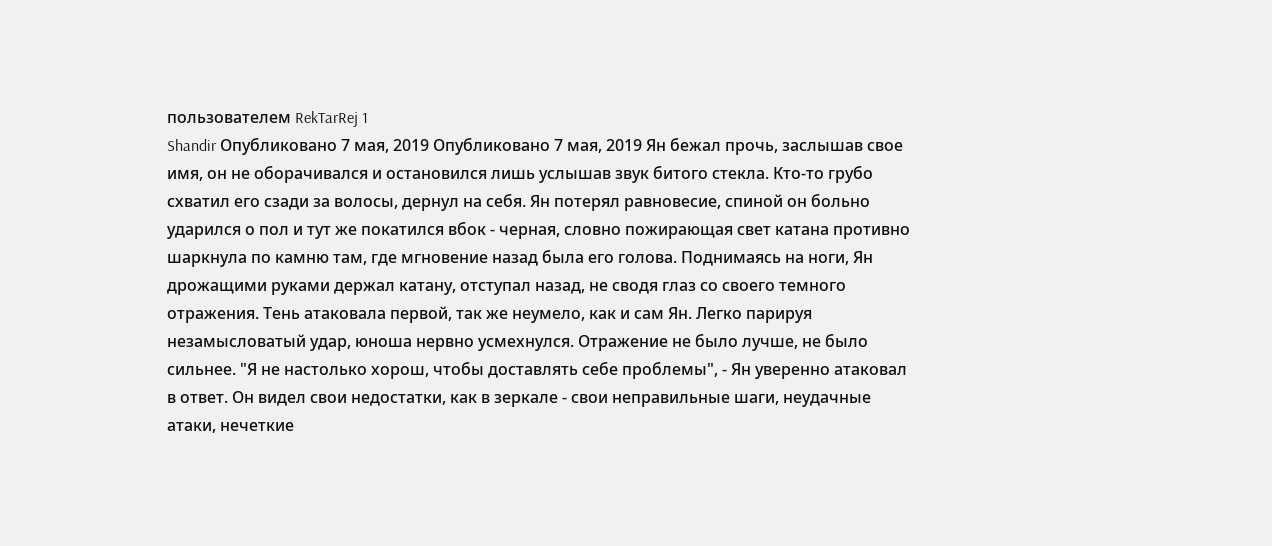пользователем RekTarRej 1
Shandir Опубликовано 7 мая, 2019 Опубликовано 7 мая, 2019 Ян бежал прочь, заслышав свое имя, он не оборачивался и остановился лишь услышав звук битого стекла. Кто-то грубо схватил его сзади за волосы, дернул на себя. Ян потерял равновесие, спиной он больно ударился о пол и тут же покатился вбок - черная, словно пожирающая свет катана противно шаркнула по камню там, где мгновение назад была его голова. Поднимаясь на ноги, Ян дрожащими руками держал катану, отступал назад, не сводя глаз со своего темного отражения. Тень атаковала первой, так же неумело, как и сам Ян. Легко парируя незамысловатый удар, юноша нервно усмехнулся. Отражение не было лучше, не было сильнее. "Я не настолько хорош, чтобы доставлять себе проблемы", - Ян уверенно атаковал в ответ. Он видел свои недостатки, как в зеркале - свои неправильные шаги, неудачные атаки, нечеткие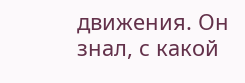движения. Он знал, с какой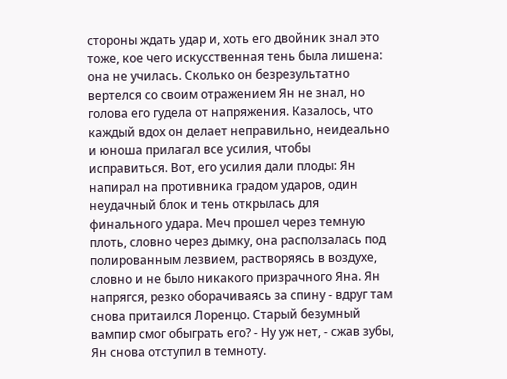стороны ждать удар и, хоть его двойник знал это тоже, кое чего искусственная тень была лишена: она не училась. Сколько он безрезультатно вертелся со своим отражением Ян не знал, но голова его гудела от напряжения. Казалось, что каждый вдох он делает неправильно, неидеально и юноша прилагал все усилия, чтобы исправиться. Вот, его усилия дали плоды: Ян напирал на противника градом ударов, один неудачный блок и тень открылась для финального удара. Меч прошел через темную плоть, словно через дымку, она расползалась под полированным лезвием, растворяясь в воздухе, словно и не было никакого призрачного Яна. Ян напрягся, резко оборачиваясь за спину - вдруг там снова притаился Лоренцо. Старый безумный вампир смог обыграть его? - Ну уж нет, - сжав зубы, Ян снова отступил в темноту.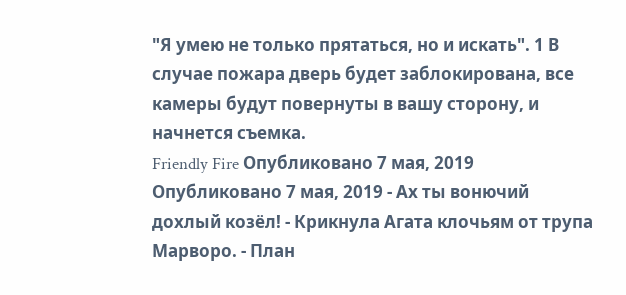"Я умею не только прятаться, но и искать". 1 В случае пожара дверь будет заблокирована, все камеры будут повернуты в вашу сторону, и начнется съемка.
Friendly Fire Опубликовано 7 мая, 2019 Опубликовано 7 мая, 2019 - Ах ты вонючий дохлый козёл! - Крикнула Агата клочьям от трупа Марворо. - План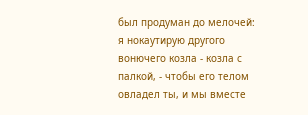был продуман до мелочей: я нокаутирую другого вонючего козла - козла с палкой, - чтобы его телом овладел ты, и мы вместе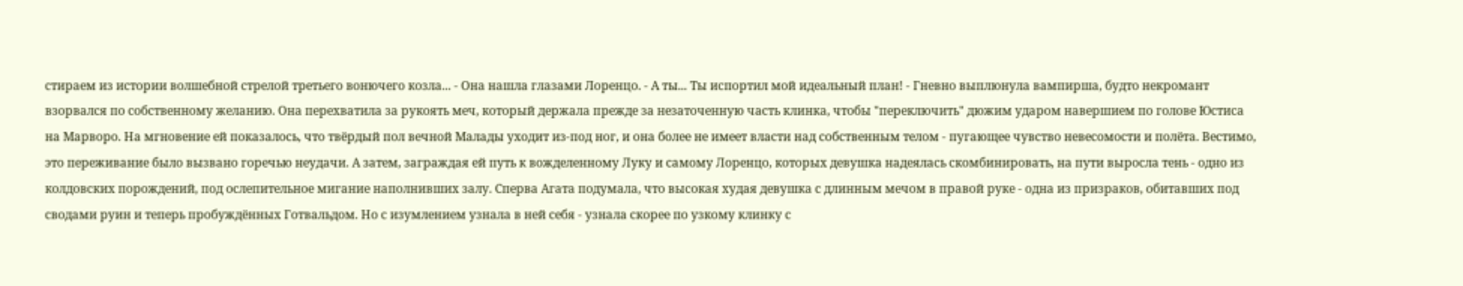стираем из истории волшебной стрелой третьего вонючего козла... - Она нашла глазами Лоренцо. - А ты... Ты испортил мой идеальный план! - Гневно выплюнула вампирша, будто некромант взорвался по собственному желанию. Она перехватила за рукоять меч, который держала прежде за незаточенную часть клинка, чтобы "переключить" дюжим ударом навершием по голове Юстиса на Марворо. На мгновение ей показалось, что твёрдый пол вечной Малады уходит из-под ног, и она более не имеет власти над собственным телом - пугающее чувство невесомости и полёта. Вестимо, это переживание было вызвано горечью неудачи. А затем, заграждая ей путь к вожделенному Луку и самому Лоренцо, которых девушка надеялась скомбинировать, на пути выросла тень - одно из колдовских порождений, под ослепительное мигание наполнивших залу. Сперва Агата подумала, что высокая худая девушка с длинным мечом в правой руке - одна из призраков, обитавших под сводами руин и теперь пробуждённых Готвальдом. Но с изумлением узнала в ней себя - узнала скорее по узкому клинку с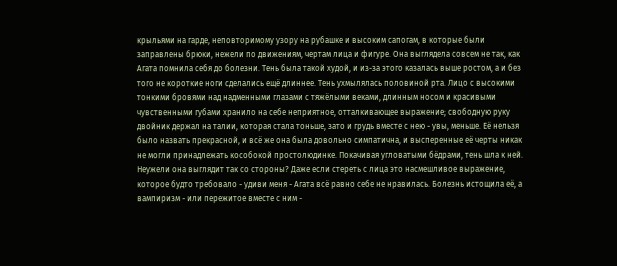крыльями на гарде, неповторимому узору на рубашке и высоким сапогам, в которые были заправлены брюки, нежели по движениям, чертам лица и фигуре. Она выглядела совсем не так, как Агата помнила себя до болезни. Тень была такой худой, и из-за этого казалась выше ростом, а и без того не короткие ноги сделались ещё длиннее. Тень ухмылялась половиной рта. Лицо с высокими тонкими бровями над надменными глазами с тяжёлыми веками, длинным носом и красивыми чувственными губами хранило на себе неприятное, отталкивающее выражение; свободную руку двойник держал на талии, которая стала тоньше, зато и грудь вместе с нею - увы, меньше. Её нельзя было назвать прекрасной, и всё же она была довольно симпатична, и высперенные её черты никак не могли принадлежать кособокой простолюдинке. Покачивая угловатыми бёдрами, тень шла к ней. Неужели она выглядит так со стороны? Даже если стереть с лица это насмешливое выражение, которое будто требовало - удиви меня - Агата всё равно себе не нравилась. Болезнь истощила её, а вампиризм - или пережитое вместе с ним -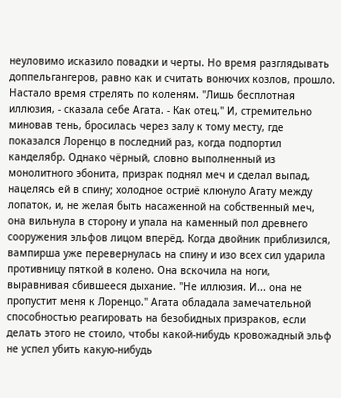неуловимо исказило повадки и черты. Но время разглядывать доппельгангеров, равно как и считать вонючих козлов, прошло. Настало время стрелять по коленям. "Лишь бесплотная иллюзия, - сказала себе Агата. - Как отец." И, стремительно миновав тень, бросилась через залу к тому месту, где показался Лоренцо в последний раз, когда подпортил канделябр. Однако чёрный, словно выполненный из монолитного эбонита, призрак поднял меч и сделал выпад, нацелясь ей в спину; холодное остриё клюнуло Агату между лопаток, и, не желая быть насаженной на собственный меч, она вильнула в сторону и упала на каменный пол древнего сооружения эльфов лицом вперёд. Когда двойник приблизился, вампирша уже перевернулась на спину и изо всех сил ударила противницу пяткой в колено. Она вскочила на ноги, выравнивая сбившееся дыхание. "Не иллюзия. И... она не пропустит меня к Лоренцо." Агата обладала замечательной способностью реагировать на безобидных призраков, если делать этого не стоило, чтобы какой-нибудь кровожадный эльф не успел убить какую-нибудь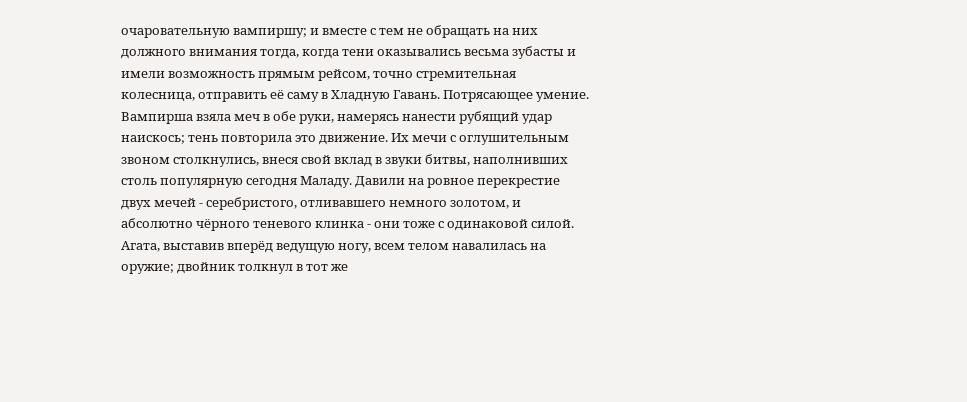очаровательную вампиршу; и вместе с тем не обращать на них должного внимания тогда, когда тени оказывались весьма зубасты и имели возможность прямым рейсом, точно стремительная колесница, отправить её саму в Хладную Гавань. Потрясающее умение. Вампирша взяла меч в обе руки, намерясь нанести рубящий удар наискось; тень повторила это движение. Их мечи с оглушительным звоном столкнулись, внеся свой вклад в звуки битвы, наполнивших столь популярную сегодня Маладу. Давили на ровное перекрестие двух мечей - серебристого, отливавшего немного золотом, и абсолютно чёрного теневого клинка - они тоже с одинаковой силой. Агата, выставив вперёд ведущую ногу, всем телом навалилась на оружие; двойник толкнул в тот же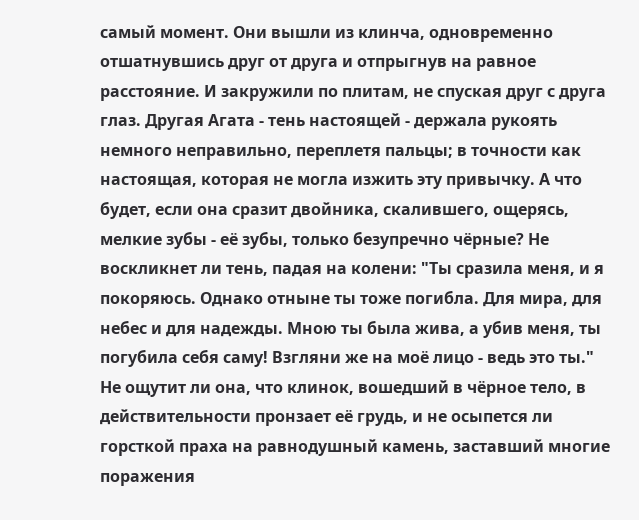самый момент. Они вышли из клинча, одновременно отшатнувшись друг от друга и отпрыгнув на равное расстояние. И закружили по плитам, не спуская друг с друга глаз. Другая Агата - тень настоящей - держала рукоять немного неправильно, переплетя пальцы; в точности как настоящая, которая не могла изжить эту привычку. А что будет, если она сразит двойника, скалившего, ощерясь, мелкие зубы - её зубы, только безупречно чёрные? Не воскликнет ли тень, падая на колени: "Ты сразила меня, и я покоряюсь. Однако отныне ты тоже погибла. Для мира, для небес и для надежды. Мною ты была жива, а убив меня, ты погубила себя саму! Взгляни же на моё лицо - ведь это ты." Не ощутит ли она, что клинок, вошедший в чёрное тело, в действительности пронзает её грудь, и не осыпется ли горсткой праха на равнодушный камень, заставший многие поражения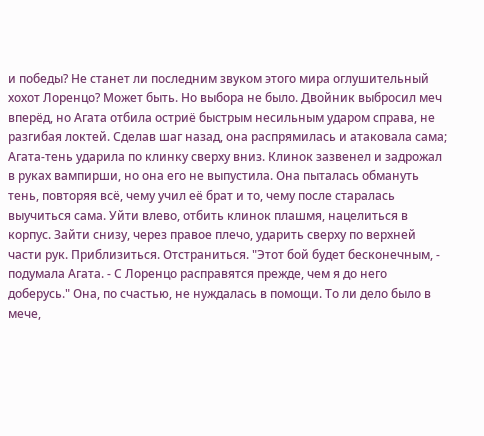и победы? Не станет ли последним звуком этого мира оглушительный хохот Лоренцо? Может быть. Но выбора не было. Двойник выбросил меч вперёд, но Агата отбила остриё быстрым несильным ударом справа, не разгибая локтей. Сделав шаг назад, она распрямилась и атаковала сама; Агата-тень ударила по клинку сверху вниз. Клинок зазвенел и задрожал в руках вампирши, но она его не выпустила. Она пыталась обмануть тень, повторяя всё, чему учил её брат и то, чему после старалась выучиться сама. Уйти влево, отбить клинок плашмя, нацелиться в корпус. Зайти снизу, через правое плечо, ударить сверху по верхней части рук. Приблизиться. Отстраниться. "Этот бой будет бесконечным, - подумала Агата. - С Лоренцо расправятся прежде, чем я до него доберусь." Она, по счастью, не нуждалась в помощи. То ли дело было в мече,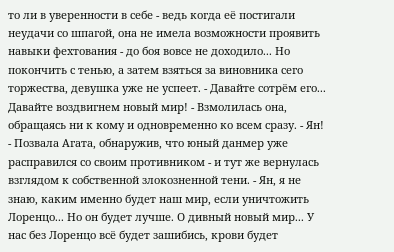то ли в уверенности в себе - ведь когда её постигали неудачи со шпагой, она не имела возможности проявить навыки фехтования - до боя вовсе не доходило... Но покончить с тенью, а затем взяться за виновника сего торжества, девушка уже не успеет. - Давайте сотрём его... Давайте воздвигнем новый мир! - Взмолилась она, обращаясь ни к кому и одновременно ко всем сразу. - Ян! - Позвала Агата, обнаружив, что юный данмер уже расправился со своим противником - и тут же вернулась взглядом к собственной злокозненной тени. - Ян, я не знаю, каким именно будет наш мир, если уничтожить Лоренцо... Но он будет лучше. О дивный новый мир... У нас без Лоренцо всё будет зашибись, крови будет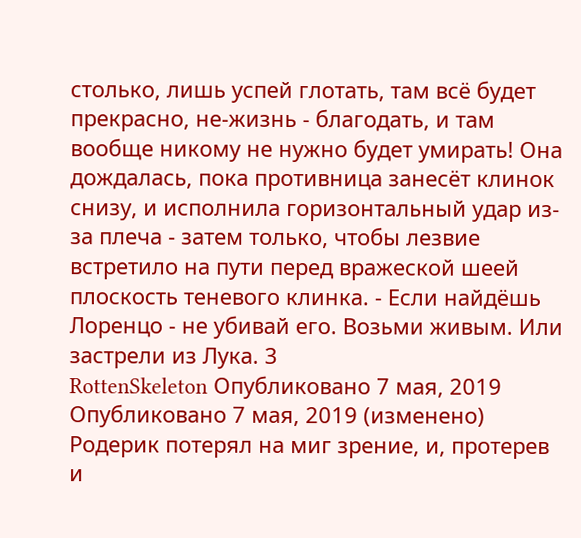столько, лишь успей глотать, там всё будет прекрасно, не-жизнь - благодать, и там вообще никому не нужно будет умирать! Она дождалась, пока противница занесёт клинок снизу, и исполнила горизонтальный удар из-за плеча - затем только, чтобы лезвие встретило на пути перед вражеской шеей плоскость теневого клинка. - Если найдёшь Лоренцо - не убивай его. Возьми живым. Или застрели из Лука. 3
RottenSkeleton Опубликовано 7 мая, 2019 Опубликовано 7 мая, 2019 (изменено) Родерик потерял на миг зрение, и, протерев и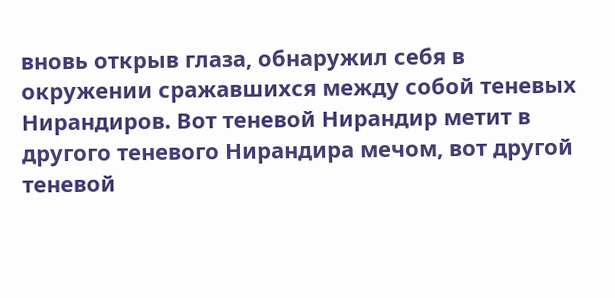вновь открыв глаза, обнаружил себя в окружении сражавшихся между собой теневых Нирандиров. Вот теневой Нирандир метит в другого теневого Нирандира мечом, вот другой теневой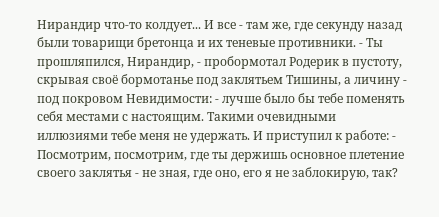Нирандир что-то колдует... И все - там же, где секунду назад были товарищи бретонца и их теневые противники. - Ты прошляпился, Нирандир, - пробормотал Родерик в пустоту, скрывая своё бормотанье под заклятьем Тишины, а личину - под покровом Невидимости: - лучше было бы тебе поменять себя местами с настоящим. Такими очевидными иллюзиями тебе меня не удержать. И приступил к работе: - Посмотрим, посмотрим, где ты держишь основное плетение своего заклятья - не зная, где оно, его я не заблокирую, так?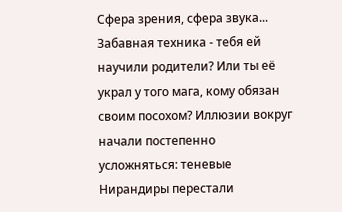Сфера зрения, сфера звука... Забавная техника - тебя ей научили родители? Или ты её украл у того мага, кому обязан своим посохом? Иллюзии вокруг начали постепенно усложняться: теневые Нирандиры перестали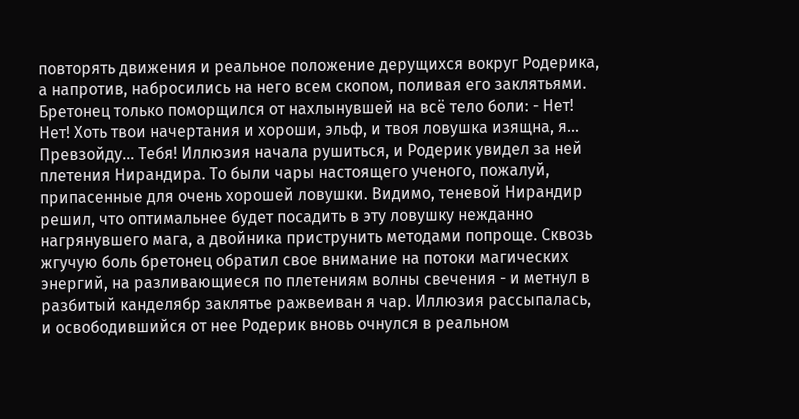повторять движения и реальное положение дерущихся вокруг Родерика, а напротив, набросились на него всем скопом, поливая его заклятьями. Бретонец только поморщился от нахлынувшей на всё тело боли: - Нет! Нет! Хоть твои начертания и хороши, эльф, и твоя ловушка изящна, я... Превзойду... Тебя! Иллюзия начала рушиться, и Родерик увидел за ней плетения Нирандира. То были чары настоящего ученого, пожалуй, припасенные для очень хорошей ловушки. Видимо, теневой Нирандир решил, что оптимальнее будет посадить в эту ловушку нежданно нагрянувшего мага, а двойника приструнить методами попроще. Сквозь жгучую боль бретонец обратил свое внимание на потоки магических энергий, на разливающиеся по плетениям волны свечения - и метнул в разбитый канделябр заклятье ражвеиван я чар. Иллюзия рассыпалась, и освободившийся от нее Родерик вновь очнулся в реальном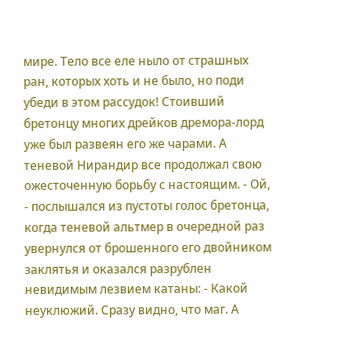мире. Тело все еле ныло от страшных ран, которых хоть и не было, но поди убеди в этом рассудок! Стоивший бретонцу многих дрейков дремора-лорд уже был развеян его же чарами. А теневой Нирандир все продолжал свою ожесточенную борьбу с настоящим. - Ой, - послышался из пустоты голос бретонца, когда теневой альтмер в очередной раз увернулся от брошенного его двойником заклятья и оказался разрублен невидимым лезвием катаны: - Какой неуклюжий. Сразу видно, что маг. А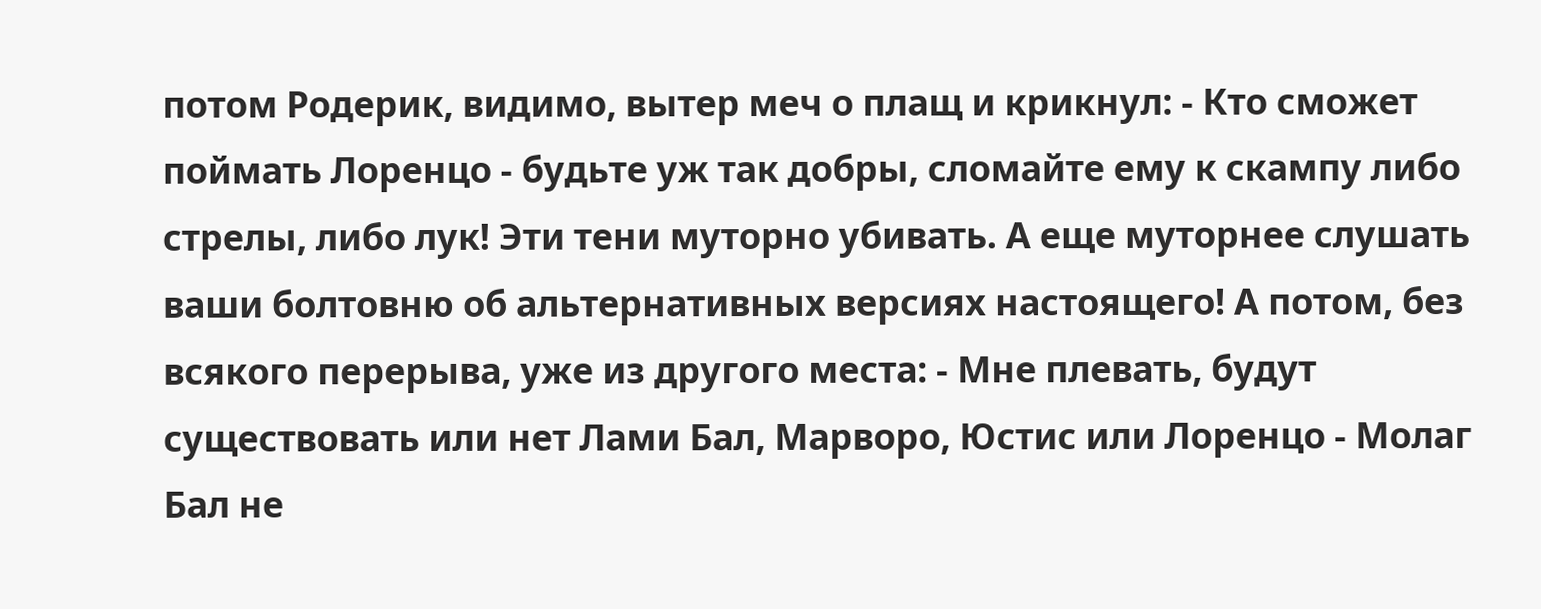потом Родерик, видимо, вытер меч о плащ и крикнул: - Кто сможет поймать Лоренцо - будьте уж так добры, сломайте ему к скампу либо стрелы, либо лук! Эти тени муторно убивать. А еще муторнее слушать ваши болтовню об альтернативных версиях настоящего! А потом, без всякого перерыва, уже из другого места: - Мне плевать, будут существовать или нет Лами Бал, Марворо, Юстис или Лоренцо - Молаг Бал не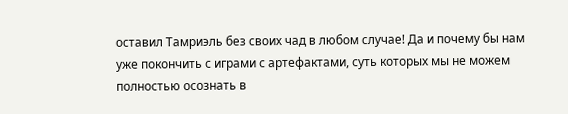оставил Тамриэль без своих чад в любом случае! Да и почему бы нам уже покончить с играми с артефактами, суть которых мы не можем полностью осознать в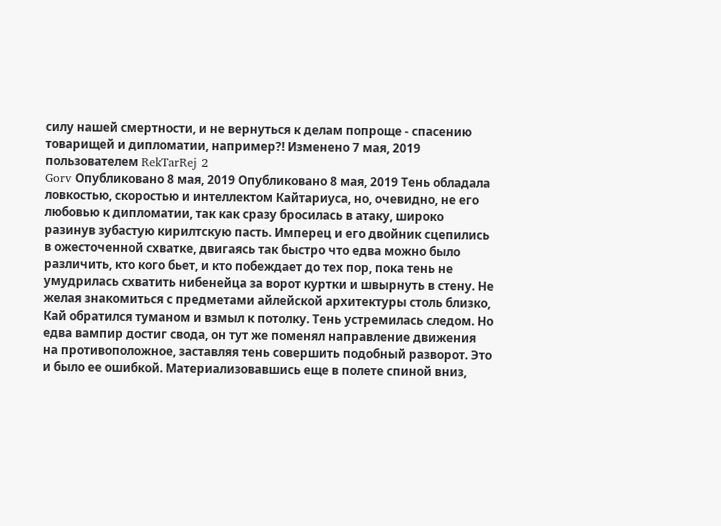силу нашей смертности, и не вернуться к делам попроще - спасению товарищей и дипломатии, например?! Изменено 7 мая, 2019 пользователем RekTarRej 2
Gorv Опубликовано 8 мая, 2019 Опубликовано 8 мая, 2019 Тень обладала ловкостью, скоростью и интеллектом Кайтариуса, но, очевидно, не его любовью к дипломатии, так как сразу бросилась в атаку, широко разинув зубастую кирилтскую пасть. Имперец и его двойник сцепились в ожесточенной схватке, двигаясь так быстро что едва можно было различить, кто кого бьет, и кто побеждает до тех пор, пока тень не умудрилась схватить нибенейца за ворот куртки и швырнуть в стену. Не желая знакомиться с предметами айлейской архитектуры столь близко, Кай обратился туманом и взмыл к потолку. Тень устремилась следом. Но едва вампир достиг свода, он тут же поменял направление движения на противоположное, заставляя тень совершить подобный разворот. Это и было ее ошибкой. Материализовавшись еще в полете спиной вниз,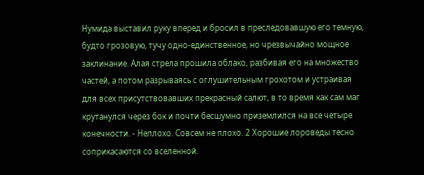Нумида выставил руку вперед и бросил в преследовавшую его темную, будто грозовую, тучу одно-единственное, но чрезвычайно мощное заклинание. Алая стрела прошила облако, разбивая его на множество частей, а потом разрываясь с оглушительным грохотом и устраивая для всех присутствовавших прекрасный салют, в то время как сам маг крутанулся через бок и почти бесшумно приземлился на все четыре конечности. - Неплохо. Совсем не плохо. 2 Хорошие лороведы тесно соприкасаются со вселенной.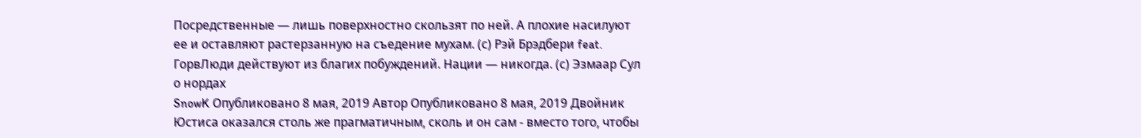Посредственные — лишь поверхностно скользят по ней. А плохие насилуют ее и оставляют растерзанную на съедение мухам. (с) Рэй Брэдбери feat. ГорвЛюди действуют из благих побуждений. Нации — никогда. (с) Эзмаар Сул о нордах
SnowK Опубликовано 8 мая, 2019 Автор Опубликовано 8 мая, 2019 Двойник Юстиса оказался столь же прагматичным, сколь и он сам - вместо того, чтобы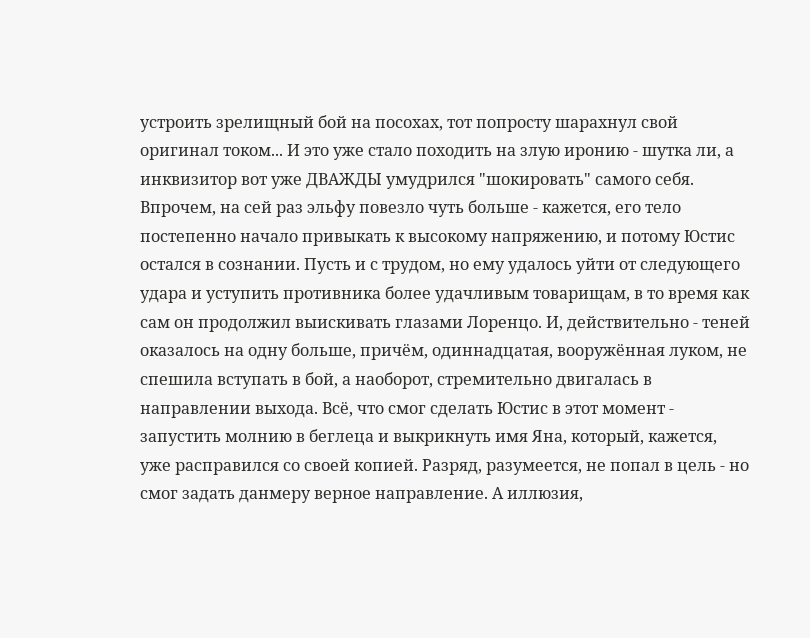устроить зрелищный бой на посохах, тот попросту шарахнул свой оригинал током... И это уже стало походить на злую иронию - шутка ли, а инквизитор вот уже ДВАЖДЫ умудрился "шокировать" самого себя. Впрочем, на сей раз эльфу повезло чуть больше - кажется, его тело постепенно начало привыкать к высокому напряжению, и потому Юстис остался в сознании. Пусть и с трудом, но ему удалось уйти от следующего удара и уступить противника более удачливым товарищам, в то время как сам он продолжил выискивать глазами Лоренцо. И, действительно - теней оказалось на одну больше, причём, одиннадцатая, вооружённая луком, не спешила вступать в бой, а наоборот, стремительно двигалась в направлении выхода. Всё, что смог сделать Юстис в этот момент - запустить молнию в беглеца и выкрикнуть имя Яна, который, кажется, уже расправился со своей копией. Разряд, разумеется, не попал в цель - но смог задать данмеру верное направление. А иллюзия,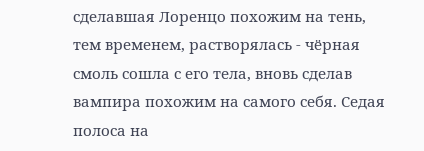сделавшая Лоренцо похожим на тень, тем временем, растворялась - чёрная смоль сошла с его тела, вновь сделав вампира похожим на самого себя. Седая полоса на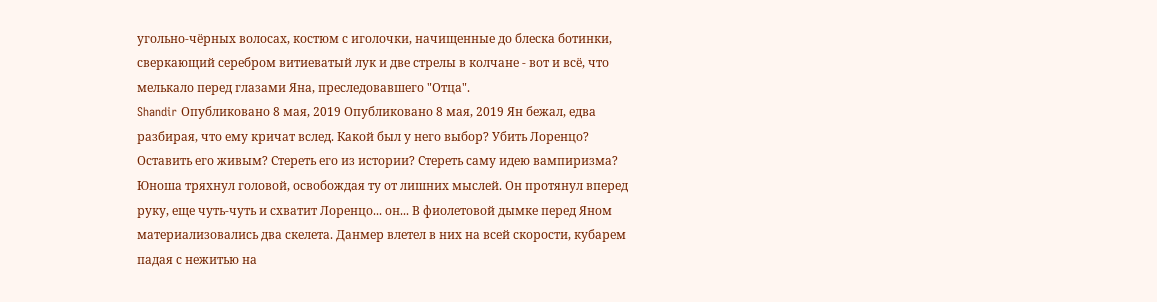угольно-чёрных волосах, костюм с иголочки, начищенные до блеска ботинки, сверкающий серебром витиеватый лук и две стрелы в колчане - вот и всё, что мелькало перед глазами Яна, преследовавшего "Отца".
Shandir Опубликовано 8 мая, 2019 Опубликовано 8 мая, 2019 Ян бежал, едва разбирая, что ему кричат вслед. Какой был у него выбор? Убить Лоренцо? Оставить его живым? Стереть его из истории? Стереть саму идею вампиризма? Юноша тряхнул головой, освобождая ту от лишних мыслей. Он протянул вперед руку, еще чуть-чуть и схватит Лоренцо... он... В фиолетовой дымке перед Яном материализовались два скелета. Данмер влетел в них на всей скорости, кубарем падая с нежитью на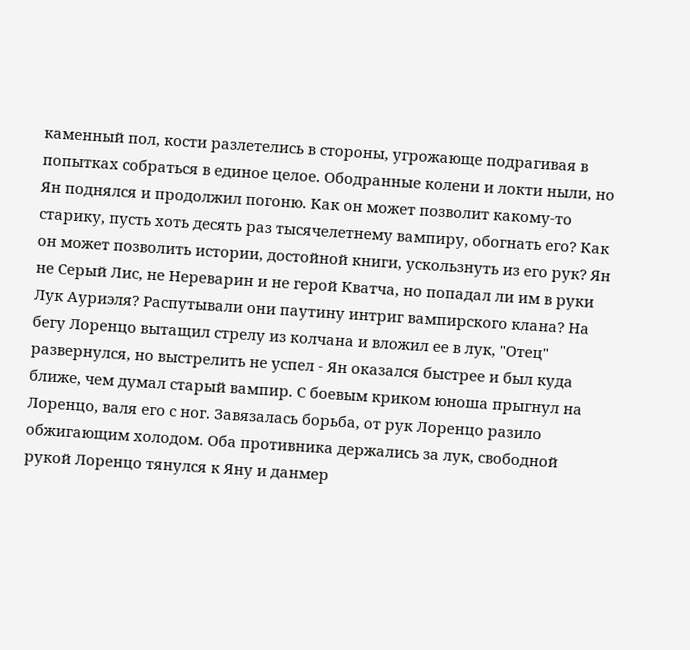каменный пол, кости разлетелись в стороны, угрожающе подрагивая в попытках собраться в единое целое. Ободранные колени и локти ныли, но Ян поднялся и продолжил погоню. Как он может позволит какому-то старику, пусть хоть десять раз тысячелетнему вампиру, обогнать его? Как он может позволить истории, достойной книги, ускользнуть из его рук? Ян не Серый Лис, не Нереварин и не герой Кватча, но попадал ли им в руки Лук Ауриэля? Распутывали они паутину интриг вампирского клана? На бегу Лоренцо вытащил стрелу из колчана и вложил ее в лук, "Отец" развернулся, но выстрелить не успел - Ян оказался быстрее и был куда ближе, чем думал старый вампир. С боевым криком юноша прыгнул на Лоренцо, валя его с ног. Завязалась борьба, от рук Лоренцо разило обжигающим холодом. Оба противника держались за лук, свободной рукой Лоренцо тянулся к Яну и данмер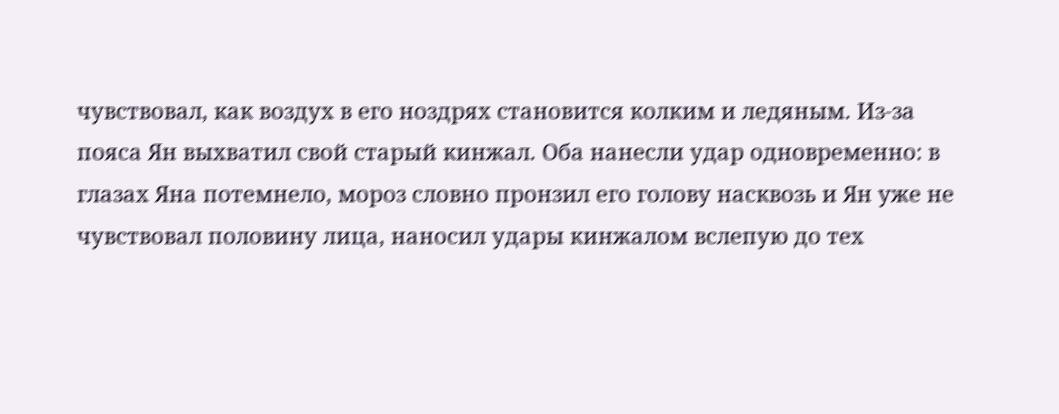чувствовал, как воздух в его ноздрях становится колким и ледяным. Из-за пояса Ян выхватил свой старый кинжал. Оба нанесли удар одновременно: в глазах Яна потемнело, мороз словно пронзил его голову насквозь и Ян уже не чувствовал половину лица, наносил удары кинжалом вслепую до тех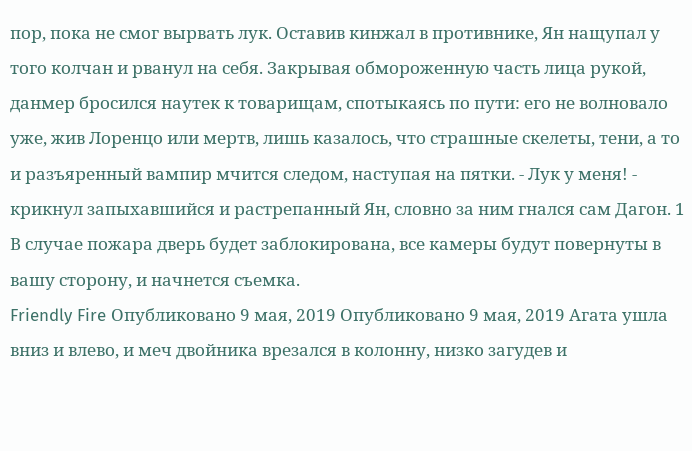пор, пока не смог вырвать лук. Оставив кинжал в противнике, Ян нащупал у того колчан и рванул на себя. Закрывая обмороженную часть лица рукой, данмер бросился наутек к товарищам, спотыкаясь по пути: его не волновало уже, жив Лоренцо или мертв, лишь казалось, что страшные скелеты, тени, а то и разъяренный вампир мчится следом, наступая на пятки. - Лук у меня! - крикнул запыхавшийся и растрепанный Ян, словно за ним гнался сам Дагон. 1 В случае пожара дверь будет заблокирована, все камеры будут повернуты в вашу сторону, и начнется съемка.
Friendly Fire Опубликовано 9 мая, 2019 Опубликовано 9 мая, 2019 Агата ушла вниз и влево, и меч двойника врезался в колонну, низко загудев и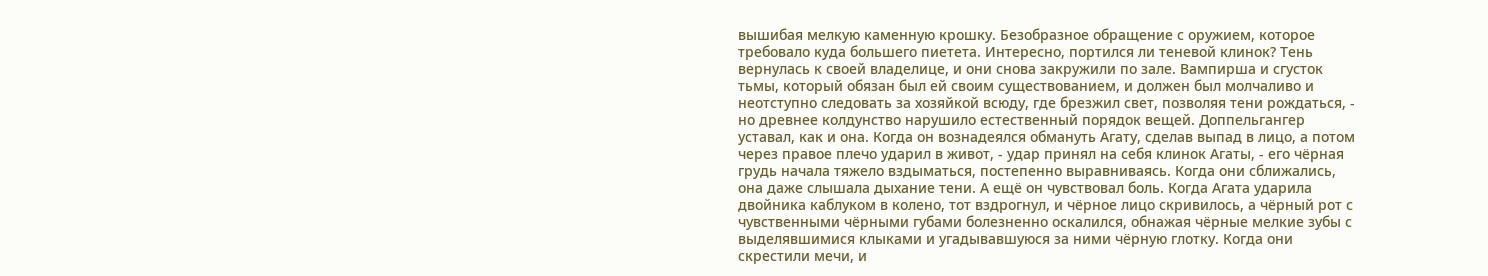вышибая мелкую каменную крошку. Безобразное обращение с оружием, которое требовало куда большего пиетета. Интересно, портился ли теневой клинок? Тень вернулась к своей владелице, и они снова закружили по зале. Вампирша и сгусток тьмы, который обязан был ей своим существованием, и должен был молчаливо и неотступно следовать за хозяйкой всюду, где брезжил свет, позволяя тени рождаться, - но древнее колдунство нарушило естественный порядок вещей. Доппельгангер уставал, как и она. Когда он вознадеялся обмануть Агату, сделав выпад в лицо, а потом через правое плечо ударил в живот, - удар принял на себя клинок Агаты, - его чёрная грудь начала тяжело вздыматься, постепенно выравниваясь. Когда они сближались, она даже слышала дыхание тени. А ещё он чувствовал боль. Когда Агата ударила двойника каблуком в колено, тот вздрогнул, и чёрное лицо скривилось, а чёрный рот с чувственными чёрными губами болезненно оскалился, обнажая чёрные мелкие зубы с выделявшимися клыками и угадывавшуюся за ними чёрную глотку. Когда они скрестили мечи, и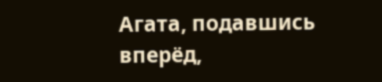Агата, подавшись вперёд,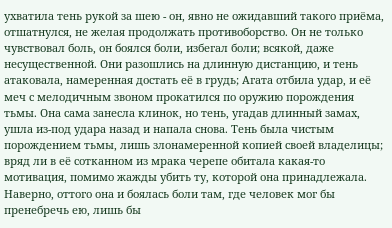ухватила тень рукой за шею - он, явно не ожидавший такого приёма, отшатнулся, не желая продолжать противоборство. Он не только чувствовал боль, он боялся боли, избегал боли; всякой, даже несущественной. Они разошлись на длинную дистанцию, и тень атаковала, намеренная достать её в грудь; Агата отбила удар, и её меч с мелодичным звоном прокатился по оружию порождения тьмы. Она сама занесла клинок, но тень, угадав длинный замах, ушла из-под удара назад и напала снова. Тень была чистым порождением тьмы, лишь злонамеренной копией своей владелицы; вряд ли в её сотканном из мрака черепе обитала какая-то мотивация, помимо жажды убить ту, которой она принадлежала. Наверно, оттого она и боялась боли там, где человек мог бы пренебречь ею, лишь бы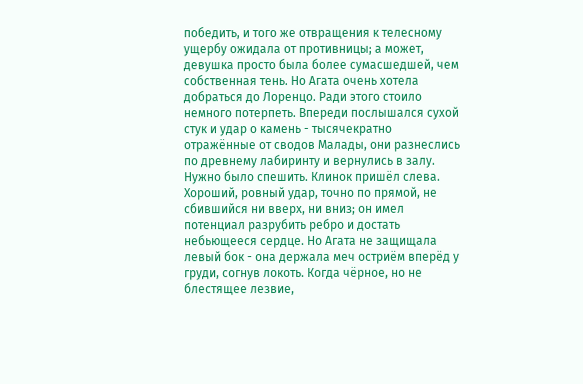победить, и того же отвращения к телесному ущербу ожидала от противницы; а может, девушка просто была более сумасшедшей, чем собственная тень. Но Агата очень хотела добраться до Лоренцо. Ради этого стоило немного потерпеть. Впереди послышался сухой стук и удар о камень - тысячекратно отражённые от сводов Малады, они разнеслись по древнему лабиринту и вернулись в залу. Нужно было спешить. Клинок пришёл слева. Хороший, ровный удар, точно по прямой, не сбившийся ни вверх, ни вниз; он имел потенциал разрубить ребро и достать небьющееся сердце. Но Агата не защищала левый бок - она держала меч остриём вперёд у груди, согнув локоть. Когда чёрное, но не блестящее лезвие,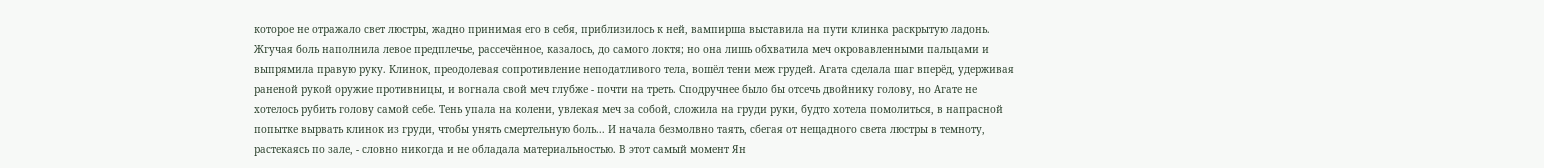которое не отражало свет люстры, жадно принимая его в себя, приблизилось к ней, вампирша выставила на пути клинка раскрытую ладонь. Жгучая боль наполнила левое предплечье, рассечённое, казалось, до самого локтя; но она лишь обхватила меч окровавленными пальцами и выпрямила правую руку. Клинок, преодолевая сопротивление неподатливого тела, вошёл тени меж грудей. Агата сделала шаг вперёд, удерживая раненой рукой оружие противницы, и вогнала свой меч глубже - почти на треть. Сподручнее было бы отсечь двойнику голову, но Агате не хотелось рубить голову самой себе. Тень упала на колени, увлекая меч за собой, сложила на груди руки, будто хотела помолиться, в напрасной попытке вырвать клинок из груди, чтобы унять смертельную боль... И начала безмолвно таять, сбегая от нещадного света люстры в темноту, растекаясь по зале, - словно никогда и не обладала материальностью. В этот самый момент Ян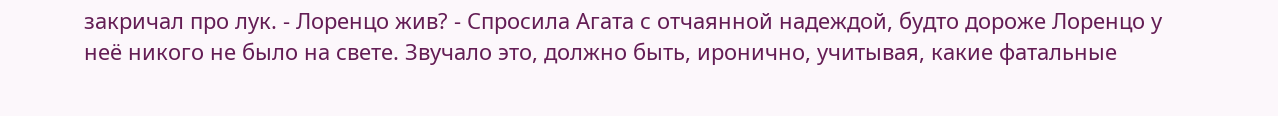закричал про лук. - Лоренцо жив? - Спросила Агата с отчаянной надеждой, будто дороже Лоренцо у неё никого не было на свете. Звучало это, должно быть, иронично, учитывая, какие фатальные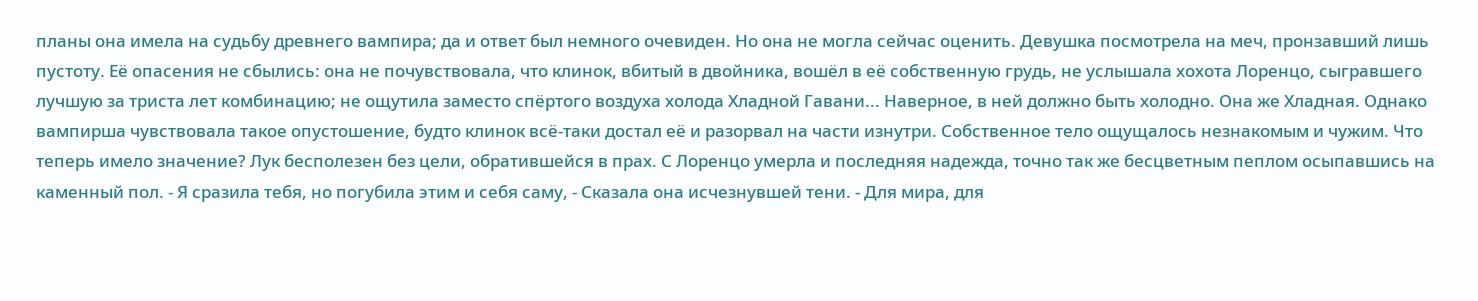планы она имела на судьбу древнего вампира; да и ответ был немного очевиден. Но она не могла сейчас оценить. Девушка посмотрела на меч, пронзавший лишь пустоту. Её опасения не сбылись: она не почувствовала, что клинок, вбитый в двойника, вошёл в её собственную грудь, не услышала хохота Лоренцо, сыгравшего лучшую за триста лет комбинацию; не ощутила заместо спёртого воздуха холода Хладной Гавани... Наверное, в ней должно быть холодно. Она же Хладная. Однако вампирша чувствовала такое опустошение, будто клинок всё-таки достал её и разорвал на части изнутри. Собственное тело ощущалось незнакомым и чужим. Что теперь имело значение? Лук бесполезен без цели, обратившейся в прах. С Лоренцо умерла и последняя надежда, точно так же бесцветным пеплом осыпавшись на каменный пол. - Я сразила тебя, но погубила этим и себя саму, - Сказала она исчезнувшей тени. - Для мира, для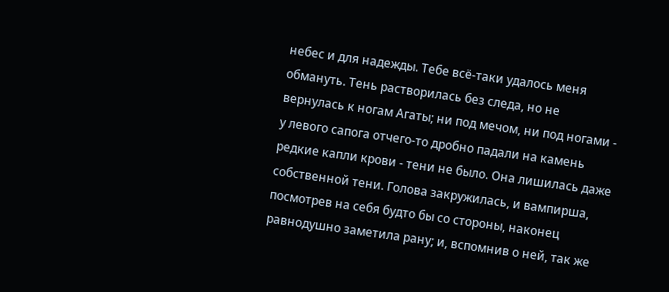небес и для надежды. Тебе всё-таки удалось меня обмануть. Тень растворилась без следа, но не вернулась к ногам Агаты; ни под мечом, ни под ногами - у левого сапога отчего-то дробно падали на камень редкие капли крови - тени не было. Она лишилась даже собственной тени. Голова закружилась, и вампирша, посмотрев на себя будто бы со стороны, наконец равнодушно заметила рану; и, вспомнив о ней, так же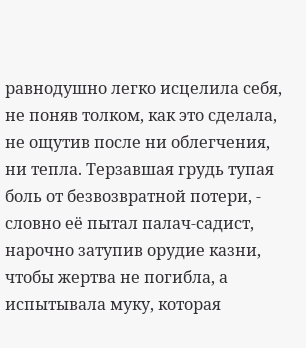равнодушно легко исцелила себя, не поняв толком, как это сделала, не ощутив после ни облегчения, ни тепла. Терзавшая грудь тупая боль от безвозвратной потери, - словно её пытал палач-садист, нарочно затупив орудие казни, чтобы жертва не погибла, а испытывала муку, которая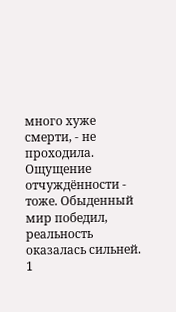много хуже смерти, - не проходила. Ощущение отчуждённости - тоже. Обыденный мир победил, реальность оказалась сильней. 1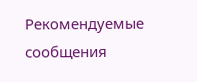Рекомендуемые сообщения